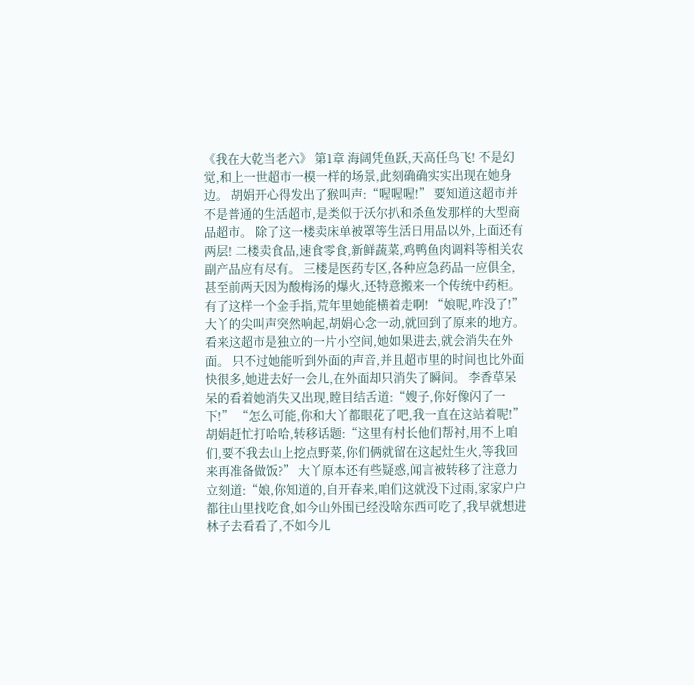《我在大乾当老六》 第1章 海阔凭鱼跃,天高任鸟飞! 不是幻觉,和上一世超市一模一样的场景,此刻确确实实出现在她身边。 胡娟开心得发出了猴叫声:“喔喔喔!” 要知道这超市并不是普通的生活超市,是类似于沃尔扒和杀鱼发那样的大型商品超市。 除了这一楼卖床单被罩等生活日用品以外,上面还有两层! 二楼卖食品,速食零食,新鲜蔬菜,鸡鸭鱼肉调料等相关农副产品应有尽有。 三楼是医药专区,各种应急药品一应俱全,甚至前两天因为酸梅汤的爆火,还特意搬来一个传统中药柜。 有了这样一个金手指,荒年里她能横着走啊! “娘呢,咋没了!” 大丫的尖叫声突然响起,胡娟心念一动,就回到了原来的地方。 看来这超市是独立的一片小空间,她如果进去,就会消失在外面。 只不过她能听到外面的声音,并且超市里的时间也比外面快很多,她进去好一会儿,在外面却只消失了瞬间。 李香草呆呆的看着她消失又出现,瞠目结舌道:“嫂子,你好像闪了一下!” “怎么可能,你和大丫都眼花了吧,我一直在这站着呢!”胡娟赶忙打哈哈,转移话题:“这里有村长他们帮衬,用不上咱们,要不我去山上挖点野菜,你们俩就留在这起灶生火,等我回来再准备做饭?” 大丫原本还有些疑惑,闻言被转移了注意力立刻道:“娘,你知道的,自开春来,咱们这就没下过雨,家家户户都往山里找吃食,如今山外围已经没啥东西可吃了,我早就想进林子去看看了,不如今儿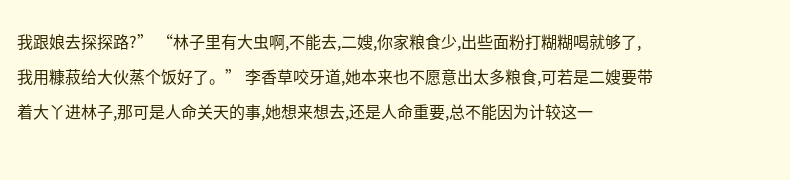我跟娘去探探路?” “林子里有大虫啊,不能去,二嫂,你家粮食少,出些面粉打糊糊喝就够了,我用糠菽给大伙蒸个饭好了。” 李香草咬牙道,她本来也不愿意出太多粮食,可若是二嫂要带着大丫进林子,那可是人命关天的事,她想来想去,还是人命重要,总不能因为计较这一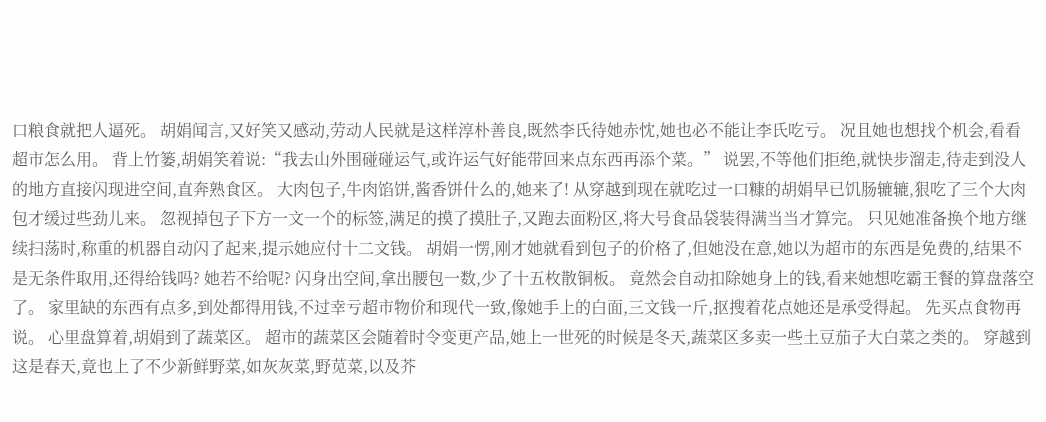口粮食就把人逼死。 胡娟闻言,又好笑又感动,劳动人民就是这样淳朴善良,既然李氏待她赤忱,她也必不能让李氏吃亏。 况且她也想找个机会,看看超市怎么用。 背上竹篓,胡娟笑着说:“我去山外围碰碰运气,或许运气好能带回来点东西再添个菜。” 说罢,不等他们拒绝,就快步溜走,待走到没人的地方直接闪现进空间,直奔熟食区。 大肉包子,牛肉馅饼,酱香饼什么的,她来了! 从穿越到现在就吃过一口糠的胡娟早已饥肠辘辘,狠吃了三个大肉包才缓过些劲儿来。 忽视掉包子下方一文一个的标签,满足的摸了摸肚子,又跑去面粉区,将大号食品袋装得满当当才算完。 只见她准备换个地方继续扫荡时,称重的机器自动闪了起来,提示她应付十二文钱。 胡娟一愣,刚才她就看到包子的价格了,但她没在意,她以为超市的东西是免费的,结果不是无条件取用,还得给钱吗? 她若不给呢? 闪身出空间,拿出腰包一数,少了十五枚散铜板。 竟然会自动扣除她身上的钱,看来她想吃霸王餐的算盘落空了。 家里缺的东西有点多,到处都得用钱,不过幸亏超市物价和现代一致,像她手上的白面,三文钱一斤,抠搜着花点她还是承受得起。 先买点食物再说。 心里盘算着,胡娟到了蔬菜区。 超市的蔬菜区会随着时令变更产品,她上一世死的时候是冬天,蔬菜区多卖一些土豆茄子大白菜之类的。 穿越到这是春天,竟也上了不少新鲜野菜,如灰灰菜,野苋菜,以及芥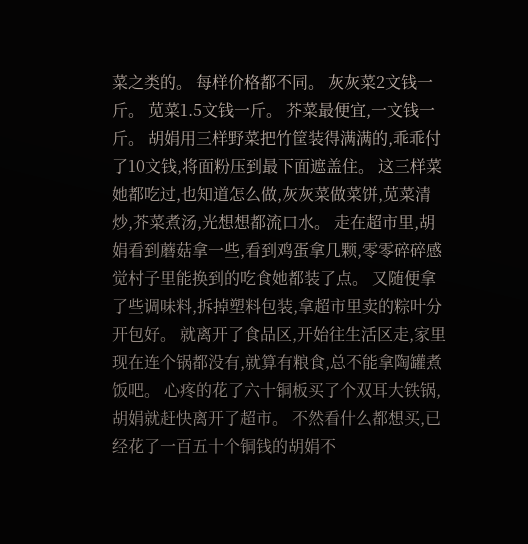菜之类的。 每样价格都不同。 灰灰菜2文钱一斤。 苋菜1.5文钱一斤。 芥菜最便宜,一文钱一斤。 胡娟用三样野菜把竹筐装得满满的,乖乖付了10文钱,将面粉压到最下面遮盖住。 这三样菜她都吃过,也知道怎么做,灰灰菜做菜饼,苋菜清炒,芥菜煮汤,光想想都流口水。 走在超市里,胡娟看到蘑菇拿一些,看到鸡蛋拿几颗,零零碎碎感觉村子里能换到的吃食她都装了点。 又随便拿了些调味料,拆掉塑料包装,拿超市里卖的粽叶分开包好。 就离开了食品区,开始往生活区走,家里现在连个锅都没有,就算有粮食,总不能拿陶罐煮饭吧。 心疼的花了六十铜板买了个双耳大铁锅,胡娟就赶快离开了超市。 不然看什么都想买,已经花了一百五十个铜钱的胡娟不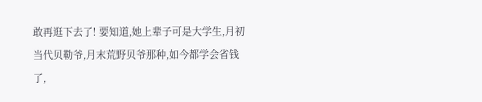敢再逛下去了! 要知道,她上辈子可是大学生,月初当代贝勒爷,月末荒野贝爷那种,如今都学会省钱了,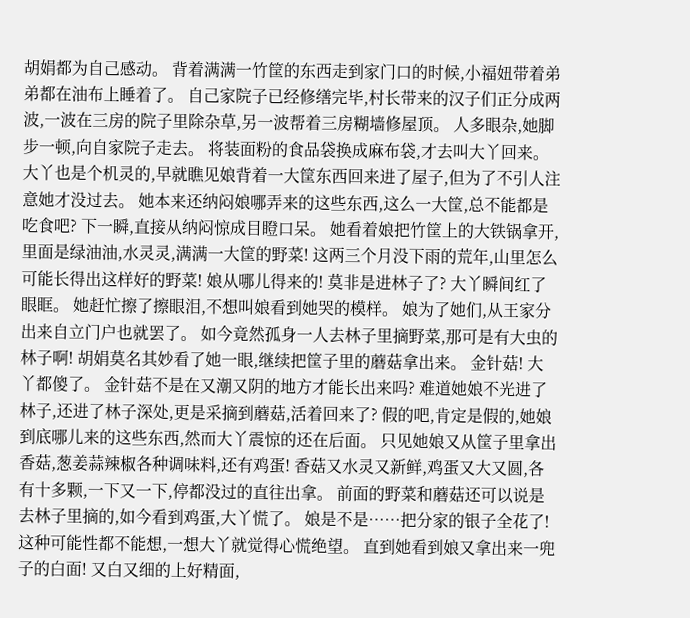胡娟都为自己感动。 背着满满一竹筐的东西走到家门口的时候,小福妞带着弟弟都在油布上睡着了。 自己家院子已经修缮完毕,村长带来的汉子们正分成两波,一波在三房的院子里除杂草,另一波帮着三房糊墙修屋顶。 人多眼杂,她脚步一顿,向自家院子走去。 将装面粉的食品袋换成麻布袋,才去叫大丫回来。 大丫也是个机灵的,早就瞧见娘背着一大筐东西回来进了屋子,但为了不引人注意她才没过去。 她本来还纳闷娘哪弄来的这些东西,这么一大筐,总不能都是吃食吧? 下一瞬,直接从纳闷惊成目瞪口呆。 她看着娘把竹筐上的大铁锅拿开,里面是绿油油,水灵灵,满满一大筐的野菜! 这两三个月没下雨的荒年,山里怎么可能长得出这样好的野菜! 娘从哪儿得来的! 莫非是进林子了? 大丫瞬间红了眼眶。 她赶忙擦了擦眼泪,不想叫娘看到她哭的模样。 娘为了她们,从王家分出来自立门户也就罢了。 如今竟然孤身一人去林子里摘野菜,那可是有大虫的林子啊! 胡娟莫名其妙看了她一眼,继续把筐子里的蘑菇拿出来。 金针菇! 大丫都傻了。 金针菇不是在又潮又阴的地方才能长出来吗? 难道她娘不光进了林子,还进了林子深处,更是采摘到蘑菇,活着回来了? 假的吧,肯定是假的,她娘到底哪儿来的这些东西,然而大丫震惊的还在后面。 只见她娘又从筐子里拿出香菇,葱姜蒜辣椒各种调味料,还有鸡蛋! 香菇又水灵又新鲜,鸡蛋又大又圆,各有十多颗,一下又一下,停都没过的直往出拿。 前面的野菜和蘑菇还可以说是去林子里摘的,如今看到鸡蛋,大丫慌了。 娘是不是……把分家的银子全花了! 这种可能性都不能想,一想大丫就觉得心慌绝望。 直到她看到娘又拿出来一兜子的白面! 又白又细的上好精面,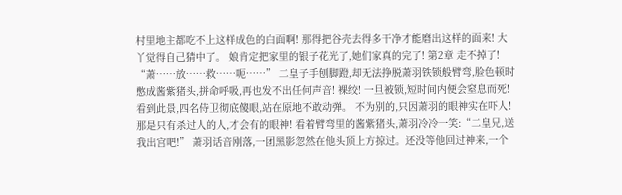村里地主都吃不上这样成色的白面啊! 那得把谷壳去得多干净才能磨出这样的面来! 大丫觉得自己猜中了。 娘肯定把家里的银子花光了,她们家真的完了! 第2章 走不掉了! “萧……放……救……呃……” 二皇子手刨脚蹬,却无法挣脱萧羽铁锁般臂弯,脸色顿时憋成酱紫猪头,拼命呼吸,再也发不出任何声音! 裸绞! 一旦被锁,短时间内便会窒息而死! 看到此景,四名侍卫彻底傻眼,站在原地不敢动弹。 不为别的,只因萧羽的眼神实在吓人! 那是只有杀过人的人,才会有的眼神! 看着臂弯里的酱紫猪头,萧羽冷冷一笑:“二皇兄,送我出宫吧!” 萧羽话音刚落,一团黑影忽然在他头顶上方掠过。还没等他回过神来,一个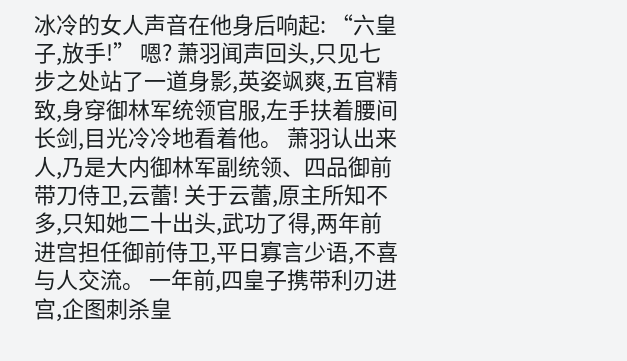冰冷的女人声音在他身后响起: “六皇子,放手!” 嗯? 萧羽闻声回头,只见七步之处站了一道身影,英姿飒爽,五官精致,身穿御林军统领官服,左手扶着腰间长剑,目光冷冷地看着他。 萧羽认出来人,乃是大内御林军副统领、四品御前带刀侍卫,云蕾! 关于云蕾,原主所知不多,只知她二十出头,武功了得,两年前进宫担任御前侍卫,平日寡言少语,不喜与人交流。 一年前,四皇子携带利刃进宫,企图刺杀皇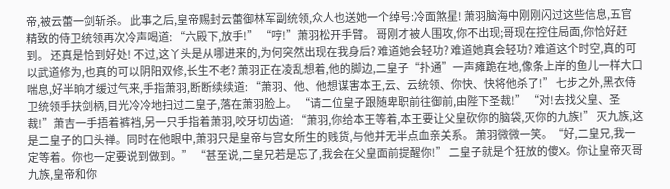帝,被云蕾一剑斩杀。 此事之后,皇帝赐封云蕾御林军副统领,众人也送她一个绰号:冷面煞星! 萧羽脑海中刚刚闪过这些信息,五官精致的侍卫统领再次冷声喝道: “六殿下,放手!” “哼!”萧羽松开手臂。 哥刚才被人围攻,你不出现;哥现在控住局面,你恰好赶到。 还真是恰到好处! 不过,这丫头是从哪进来的,为何突然出现在我身后? 难道她会轻功? 难道她真会轻功? 难道这个时空,真的可以武道修为,也真的可以阴阳双修,长生不老? 萧羽正在凌乱想着,他的脚边,二皇子“扑通”一声瘫跪在地,像条上岸的鱼儿一样大口喘息,好半晌才缓过气来,手指萧羽,断断续续道: “萧羽、他、他想谋害本王,云、云统领、你快、快将他杀了!” 七步之外,黑衣侍卫统领手扶剑柄,目光冷冷地扫过二皇子,落在萧羽脸上。 “请二位皇子跟随卑职前往御前,由陛下圣裁!” “对!去找父皇、圣裁!”萧吉一手捂着裤裆,另一只手指着萧羽,咬牙切齿道: “萧羽,你给本王等着,本王要让父皇砍你的脑袋,灭你的九族!” 灭九族,这是二皇子的口头禅。同时在他眼中,萧羽只是皇帝与宫女所生的贱货,与他并无半点血亲关系。 萧羽微微一笑。“好,二皇兄,我一定等着。你也一定要说到做到。” “甚至说,二皇兄若是忘了,我会在父皇面前提醒你!” 二皇子就是个狂放的傻X。你让皇帝灭哥九族,皇帝和你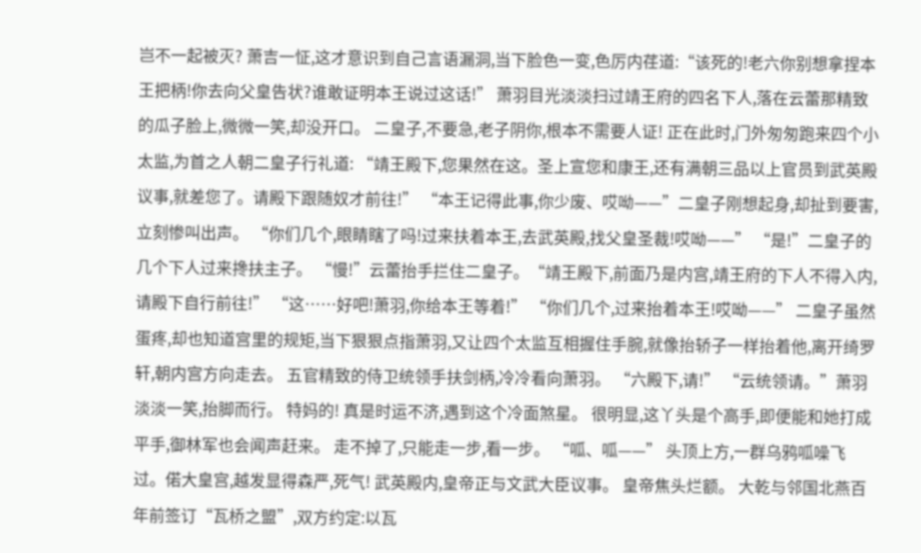岂不一起被灭? 萧吉一怔,这才意识到自己言语漏洞,当下脸色一变,色厉内荏道:“该死的!老六你别想拿捏本王把柄!你去向父皇告状?谁敢证明本王说过这话!” 萧羽目光淡淡扫过靖王府的四名下人,落在云蕾那精致的瓜子脸上,微微一笑,却没开口。 二皇子,不要急,老子阴你,根本不需要人证! 正在此时,门外匆匆跑来四个小太监,为首之人朝二皇子行礼道: “靖王殿下,您果然在这。圣上宣您和康王,还有满朝三品以上官员到武英殿议事,就差您了。请殿下跟随奴才前往!” “本王记得此事,你少废、哎呦——”二皇子刚想起身,却扯到要害,立刻惨叫出声。 “你们几个,眼睛瞎了吗!过来扶着本王,去武英殿,找父皇圣裁!哎呦——” “是!”二皇子的几个下人过来搀扶主子。 “慢!”云蕾抬手拦住二皇子。“靖王殿下,前面乃是内宫,靖王府的下人不得入内,请殿下自行前往!” “这……好吧!萧羽,你给本王等着!” “你们几个,过来抬着本王!哎呦——” 二皇子虽然蛋疼,却也知道宫里的规矩,当下狠狠点指萧羽,又让四个太监互相握住手腕,就像抬轿子一样抬着他,离开绮罗轩,朝内宫方向走去。 五官精致的侍卫统领手扶剑柄,冷冷看向萧羽。 “六殿下,请!” “云统领请。”萧羽淡淡一笑,抬脚而行。 特妈的! 真是时运不济,遇到这个冷面煞星。 很明显,这丫头是个高手,即便能和她打成平手,御林军也会闻声赶来。 走不掉了,只能走一步,看一步。 “呱、呱——” 头顶上方,一群乌鸦呱噪飞过。偌大皇宫,越发显得森严,死气! 武英殿内,皇帝正与文武大臣议事。 皇帝焦头烂额。 大乾与邻国北燕百年前签订“瓦桥之盟”,双方约定:以瓦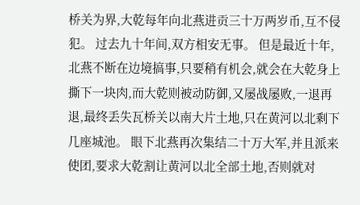桥关为界,大乾每年向北燕进贡三十万两岁币,互不侵犯。 过去九十年间,双方相安无事。 但是最近十年,北燕不断在边境搞事,只要稍有机会,就会在大乾身上撕下一块肉,而大乾则被动防御,又屡战屡败,一退再退,最终丢失瓦桥关以南大片土地,只在黄河以北剩下几座城池。 眼下北燕再次集结二十万大军,并且派来使团,要求大乾割让黄河以北全部土地,否则就对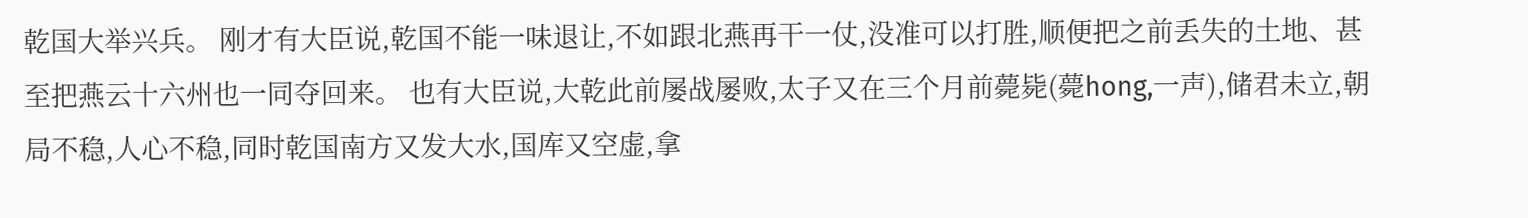乾国大举兴兵。 刚才有大臣说,乾国不能一味退让,不如跟北燕再干一仗,没准可以打胜,顺便把之前丢失的土地、甚至把燕云十六州也一同夺回来。 也有大臣说,大乾此前屡战屡败,太子又在三个月前薨毙(薨hong,一声),储君未立,朝局不稳,人心不稳,同时乾国南方又发大水,国库又空虚,拿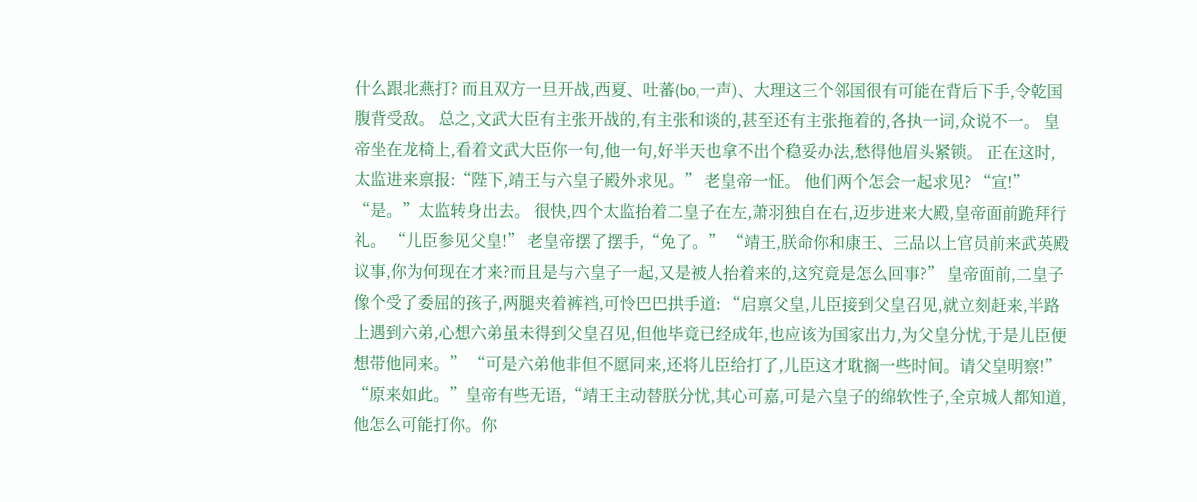什么跟北燕打? 而且双方一旦开战,西夏、吐蕃(bo,一声)、大理这三个邻国很有可能在背后下手,令乾国腹背受敌。 总之,文武大臣有主张开战的,有主张和谈的,甚至还有主张拖着的,各执一词,众说不一。 皇帝坐在龙椅上,看着文武大臣你一句,他一句,好半天也拿不出个稳妥办法,愁得他眉头紧锁。 正在这时,太监进来禀报:“陛下,靖王与六皇子殿外求见。” 老皇帝一怔。 他们两个怎会一起求见? “宣!” “是。”太监转身出去。 很快,四个太监抬着二皇子在左,萧羽独自在右,迈步进来大殿,皇帝面前跪拜行礼。 “儿臣参见父皇!” 老皇帝摆了摆手,“免了。” “靖王,朕命你和康王、三品以上官员前来武英殿议事,你为何现在才来?而且是与六皇子一起,又是被人抬着来的,这究竟是怎么回事?” 皇帝面前,二皇子像个受了委屈的孩子,两腿夹着裤裆,可怜巴巴拱手道: “启禀父皇,儿臣接到父皇召见,就立刻赶来,半路上遇到六弟,心想六弟虽未得到父皇召见,但他毕竟已经成年,也应该为国家出力,为父皇分忧,于是儿臣便想带他同来。” “可是六弟他非但不愿同来,还将儿臣给打了,儿臣这才耽搁一些时间。请父皇明察!” “原来如此。”皇帝有些无语,“靖王主动替朕分忧,其心可嘉,可是六皇子的绵软性子,全京城人都知道,他怎么可能打你。你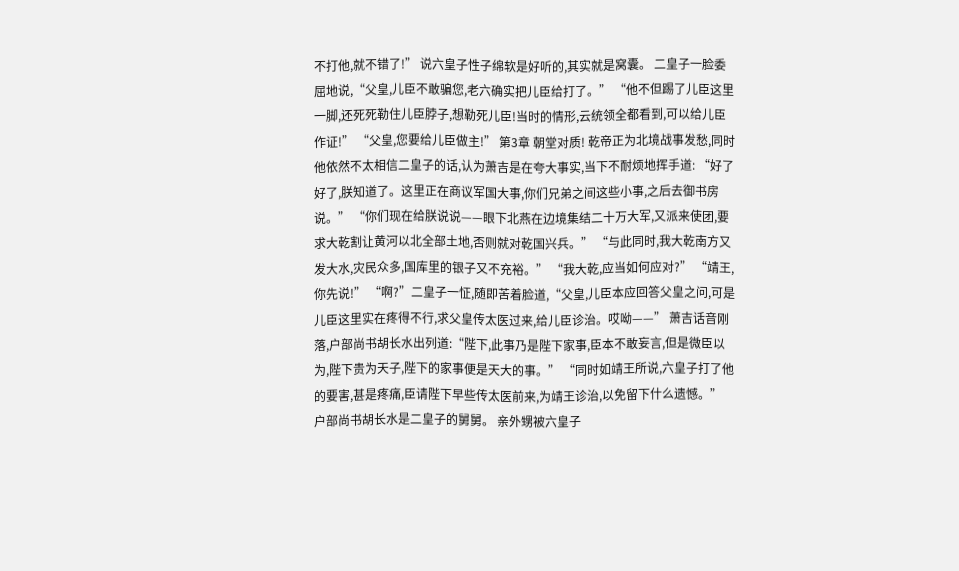不打他,就不错了!” 说六皇子性子绵软是好听的,其实就是窝囊。 二皇子一脸委屈地说,“父皇,儿臣不敢骗您,老六确实把儿臣给打了。” “他不但踢了儿臣这里一脚,还死死勒住儿臣脖子,想勒死儿臣!当时的情形,云统领全都看到,可以给儿臣作证!” “父皇,您要给儿臣做主!” 第3章 朝堂对质! 乾帝正为北境战事发愁,同时他依然不太相信二皇子的话,认为萧吉是在夸大事实,当下不耐烦地挥手道: “好了好了,朕知道了。这里正在商议军国大事,你们兄弟之间这些小事,之后去御书房说。” “你们现在给朕说说——眼下北燕在边境集结二十万大军,又派来使团,要求大乾割让黄河以北全部土地,否则就对乾国兴兵。” “与此同时,我大乾南方又发大水,灾民众多,国库里的银子又不充裕。” “我大乾,应当如何应对?” “靖王,你先说!” “啊?”二皇子一怔,随即苦着脸道,“父皇,儿臣本应回答父皇之问,可是儿臣这里实在疼得不行,求父皇传太医过来,给儿臣诊治。哎呦——” 萧吉话音刚落,户部尚书胡长水出列道:“陛下,此事乃是陛下家事,臣本不敢妄言,但是微臣以为,陛下贵为天子,陛下的家事便是天大的事。” “同时如靖王所说,六皇子打了他的要害,甚是疼痛,臣请陛下早些传太医前来,为靖王诊治,以免留下什么遗憾。” 户部尚书胡长水是二皇子的舅舅。 亲外甥被六皇子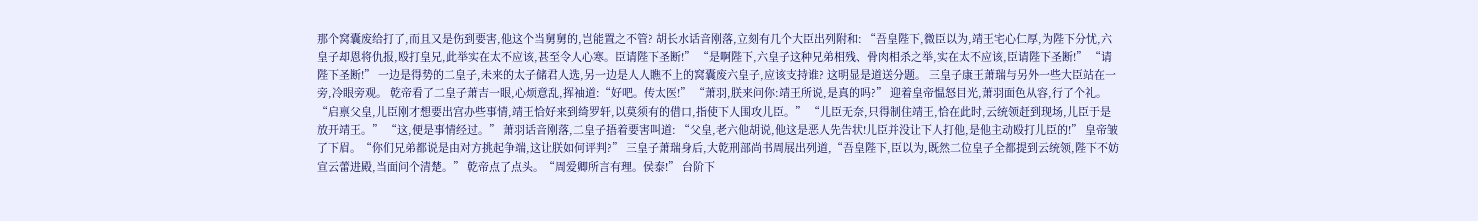那个窝囊废给打了,而且又是伤到要害,他这个当舅舅的,岂能置之不管? 胡长水话音刚落,立刻有几个大臣出列附和: “吾皇陛下,微臣以为,靖王宅心仁厚,为陛下分忧,六皇子却恩将仇报,殴打皇兄,此举实在太不应该,甚至令人心寒。臣请陛下圣断!” “是啊陛下,六皇子这种兄弟相残、骨肉相杀之举,实在太不应该,臣请陛下圣断!” “请陛下圣断!” 一边是得势的二皇子,未来的太子储君人选,另一边是人人瞧不上的窝囊废六皇子,应该支持谁? 这明显是道送分题。 三皇子康王萧瑞与另外一些大臣站在一旁,冷眼旁观。 乾帝看了二皇子萧吉一眼,心烦意乱,挥袖道:“好吧。传太医!” “萧羽,朕来问你:靖王所说,是真的吗?” 迎着皇帝愠怒目光,萧羽面色从容,行了个礼。“启禀父皇,儿臣刚才想要出宫办些事情,靖王恰好来到绮罗轩,以莫须有的借口,指使下人围攻儿臣。” “儿臣无奈,只得制住靖王,恰在此时,云统领赶到现场,儿臣于是放开靖王。” “这,便是事情经过。” 萧羽话音刚落,二皇子捂着要害叫道: “父皇,老六他胡说,他这是恶人先告状!儿臣并没让下人打他,是他主动殴打儿臣的!” 皇帝皱了下眉。“你们兄弟都说是由对方挑起争端,这让朕如何评判?” 三皇子萧瑞身后,大乾刑部尚书周展出列道,“吾皇陛下,臣以为,既然二位皇子全都提到云统领,陛下不妨宣云蕾进殿,当面问个清楚。” 乾帝点了点头。“周爱卿所言有理。侯泰!” 台阶下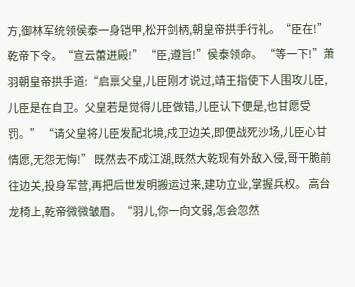方,御林军统领侯泰一身铠甲,松开剑柄,朝皇帝拱手行礼。“臣在!” 乾帝下令。“宣云蕾进殿!” “臣,遵旨!”侯泰领命。 “等一下!”萧羽朝皇帝拱手道:“启禀父皇,儿臣刚才说过,靖王指使下人围攻儿臣,儿臣是在自卫。父皇若是觉得儿臣做错,儿臣认下便是,也甘愿受罚。” “请父皇将儿臣发配北境,戍卫边关,即便战死沙场,儿臣心甘情愿,无怨无悔!” 既然去不成江湖,既然大乾现有外敌入侵,哥干脆前往边关,投身军营,再把后世发明搬运过来,建功立业,掌握兵权。 高台龙椅上,乾帝微微皱眉。“羽儿,你一向文弱,怎会忽然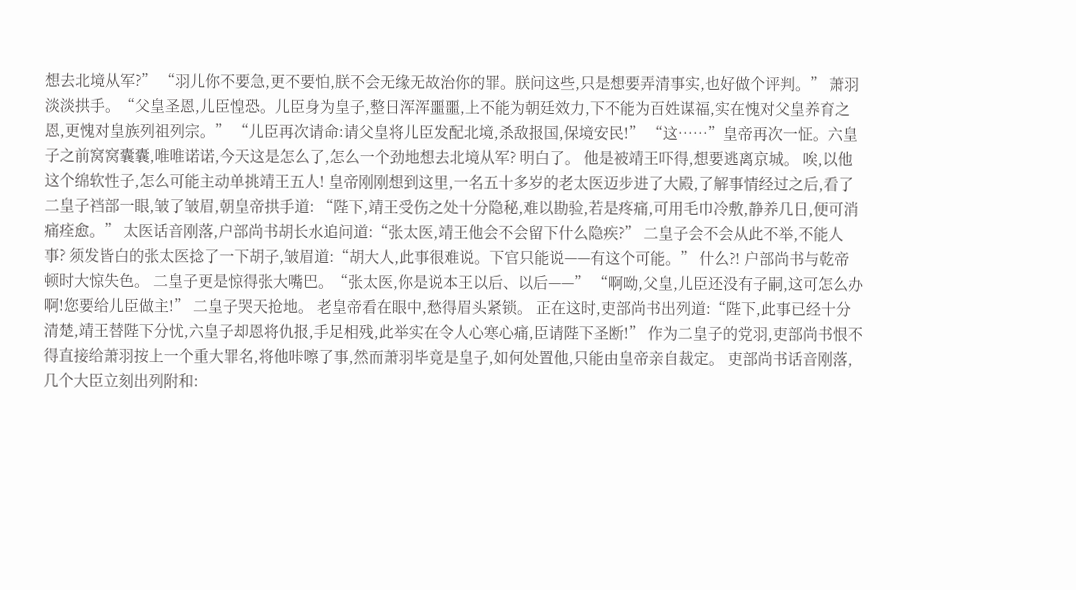想去北境从军?” “羽儿你不要急,更不要怕,朕不会无缘无故治你的罪。朕问这些,只是想要弄清事实,也好做个评判。” 萧羽淡淡拱手。“父皇圣恩,儿臣惶恐。儿臣身为皇子,整日浑浑噩噩,上不能为朝廷效力,下不能为百姓谋福,实在愧对父皇养育之恩,更愧对皇族列祖列宗。” “儿臣再次请命:请父皇将儿臣发配北境,杀敌报国,保境安民!” “这……”皇帝再次一怔。六皇子之前窝窝囊囊,唯唯诺诺,今天这是怎么了,怎么一个劲地想去北境从军? 明白了。 他是被靖王吓得,想要逃离京城。 唉,以他这个绵软性子,怎么可能主动单挑靖王五人! 皇帝刚刚想到这里,一名五十多岁的老太医迈步进了大殿,了解事情经过之后,看了二皇子裆部一眼,皱了皱眉,朝皇帝拱手道: “陛下,靖王受伤之处十分隐秘,难以勘验,若是疼痛,可用毛巾冷敷,静养几日,便可消痛痊愈。” 太医话音刚落,户部尚书胡长水追问道:“张太医,靖王他会不会留下什么隐疾?” 二皇子会不会从此不举,不能人事? 须发皆白的张太医捻了一下胡子,皱眉道:“胡大人,此事很难说。下官只能说——有这个可能。” 什么?! 户部尚书与乾帝顿时大惊失色。 二皇子更是惊得张大嘴巴。“张太医,你是说本王以后、以后——” “啊呦,父皇,儿臣还没有子嗣,这可怎么办啊!您要给儿臣做主!” 二皇子哭天抢地。 老皇帝看在眼中,愁得眉头紧锁。 正在这时,吏部尚书出列道:“陛下,此事已经十分清楚,靖王替陛下分忧,六皇子却恩将仇报,手足相残,此举实在令人心寒心痛,臣请陛下圣断!” 作为二皇子的党羽,吏部尚书恨不得直接给萧羽按上一个重大罪名,将他咔嚓了事,然而萧羽毕竟是皇子,如何处置他,只能由皇帝亲自裁定。 吏部尚书话音刚落,几个大臣立刻出列附和: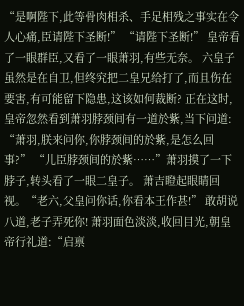“是啊陛下,此等骨肉相杀、手足相残之事实在令人心痛,臣请陛下圣断!” “请陛下圣断!” 皇帝看了一眼群臣,又看了一眼萧羽,有些无奈。 六皇子虽然是在自卫,但终究把二皇兄给打了,而且伤在要害,有可能留下隐患,这该如何裁断? 正在这时,皇帝忽然看到萧羽脖颈间有一道於紫,当下问道: “萧羽,朕来问你,你脖颈间的於紫,是怎么回事?” “儿臣脖颈间的於紫……”萧羽摸了一下脖子,转头看了一眼二皇子。 萧吉瞪起眼睛回视。“老六,父皇问你话,你看本王作甚!” 敢胡说八道,老子弄死你! 萧羽面色淡淡,收回目光,朝皇帝行礼道:“启禀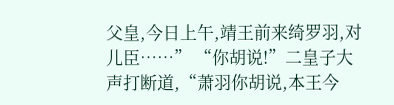父皇,今日上午,靖王前来绮罗羽,对儿臣……” “你胡说!”二皇子大声打断道,“萧羽你胡说,本王今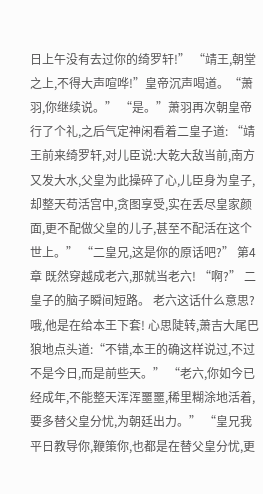日上午没有去过你的绮罗轩!” “靖王,朝堂之上,不得大声喧哗!”皇帝沉声喝道。“萧羽,你继续说。” “是。”萧羽再次朝皇帝行了个礼,之后气定神闲看着二皇子道: “靖王前来绮罗轩,对儿臣说:大乾大敌当前,南方又发大水,父皇为此操碎了心,儿臣身为皇子,却整天苟活宫中,贪图享受,实在丢尽皇家颜面,更不配做父皇的儿子,甚至不配活在这个世上。” “二皇兄,这是你的原话吧?” 第4章 既然穿越成老六,那就当老六! “啊?” 二皇子的脑子瞬间短路。 老六这话什么意思? 哦,他是在给本王下套! 心思陡转,萧吉大尾巴狼地点头道:“不错,本王的确这样说过,不过不是今日,而是前些天。” “老六,你如今已经成年,不能整天浑浑噩噩,稀里糊涂地活着,要多替父皇分忧,为朝廷出力。” “皇兄我平日教导你,鞭策你,也都是在替父皇分忧,更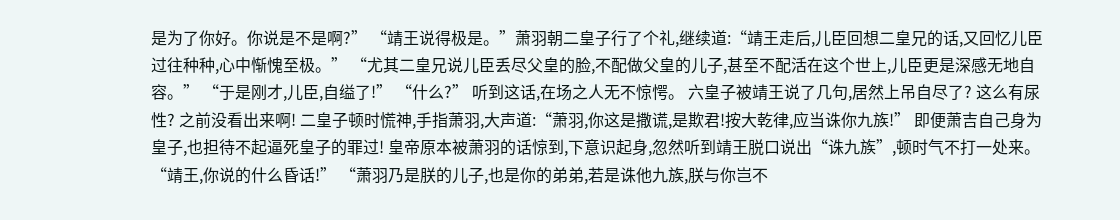是为了你好。你说是不是啊?” “靖王说得极是。”萧羽朝二皇子行了个礼,继续道:“靖王走后,儿臣回想二皇兄的话,又回忆儿臣过往种种,心中惭愧至极。” “尤其二皇兄说儿臣丢尽父皇的脸,不配做父皇的儿子,甚至不配活在这个世上,儿臣更是深感无地自容。” “于是刚才,儿臣,自缢了!” “什么?” 听到这话,在场之人无不惊愕。 六皇子被靖王说了几句,居然上吊自尽了? 这么有尿性? 之前没看出来啊! 二皇子顿时慌神,手指萧羽,大声道:“萧羽,你这是撒谎,是欺君!按大乾律,应当诛你九族!” 即便萧吉自己身为皇子,也担待不起逼死皇子的罪过! 皇帝原本被萧羽的话惊到,下意识起身,忽然听到靖王脱口说出“诛九族”,顿时气不打一处来。 “靖王,你说的什么昏话!” “萧羽乃是朕的儿子,也是你的弟弟,若是诛他九族,朕与你岂不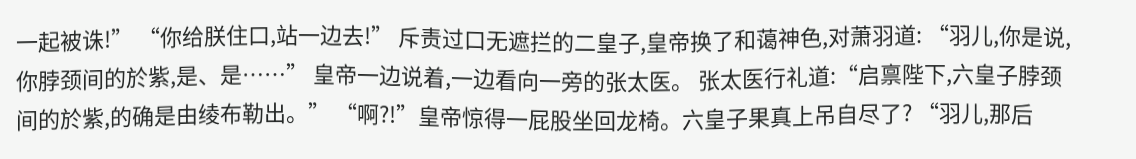一起被诛!” “你给朕住口,站一边去!” 斥责过口无遮拦的二皇子,皇帝换了和蔼神色,对萧羽道: “羽儿,你是说,你脖颈间的於紫,是、是……” 皇帝一边说着,一边看向一旁的张太医。 张太医行礼道:“启禀陛下,六皇子脖颈间的於紫,的确是由绫布勒出。” “啊?!”皇帝惊得一屁股坐回龙椅。六皇子果真上吊自尽了? “羽儿,那后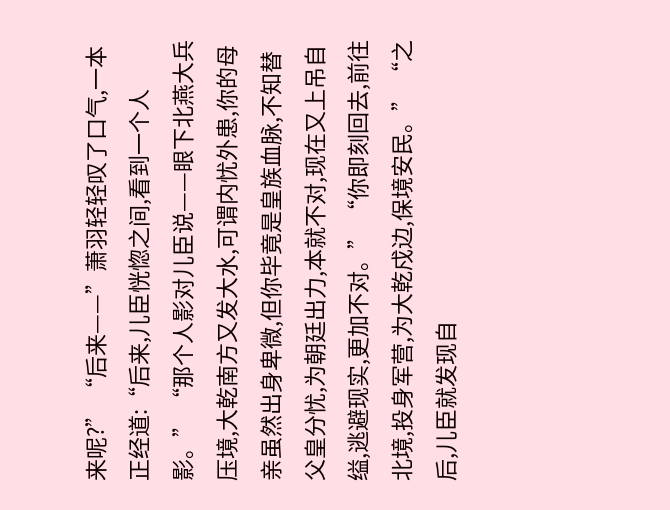来呢?” “后来——”萧羽轻轻叹了口气,一本正经道:“后来,儿臣恍惚之间,看到一个人影。” “那个人影对儿臣说——眼下北燕大兵压境,大乾南方又发大水,可谓内忧外患,你的母亲虽然出身卑微,但你毕竟是皇族血脉,不知替父皇分忧,为朝廷出力,本就不对,现在又上吊自缢,逃避现实,更加不对。” “你即刻回去,前往北境,投身军营,为大乾戍边,保境安民。” “之后,儿臣就发现自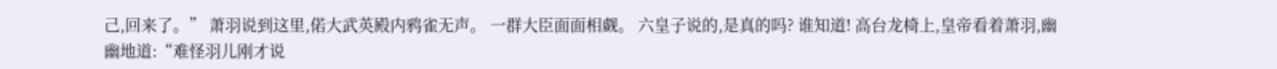己,回来了。” 萧羽说到这里,偌大武英殿内鸦雀无声。 一群大臣面面相觑。 六皇子说的,是真的吗? 谁知道! 高台龙椅上,皇帝看着萧羽,幽幽地道:“难怪羽儿刚才说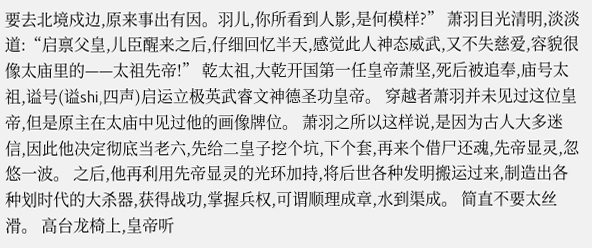要去北境戍边,原来事出有因。羽儿,你所看到人影,是何模样?” 萧羽目光清明,淡淡道:“启禀父皇,儿臣醒来之后,仔细回忆半天,感觉此人神态威武,又不失慈爱,容貌很像太庙里的——太祖先帝!” 乾太祖,大乾开国第一任皇帝萧坚,死后被追奉,庙号太祖,谥号(谥shi,四声)启运立极英武睿文神德圣功皇帝。 穿越者萧羽并未见过这位皇帝,但是原主在太庙中见过他的画像牌位。 萧羽之所以这样说,是因为古人大多迷信,因此他决定彻底当老六,先给二皇子挖个坑,下个套,再来个借尸还魂,先帝显灵,忽悠一波。 之后,他再利用先帝显灵的光环加持,将后世各种发明搬运过来,制造出各种划时代的大杀器,获得战功,掌握兵权,可谓顺理成章,水到渠成。 简直不要太丝滑。 高台龙椅上,皇帝听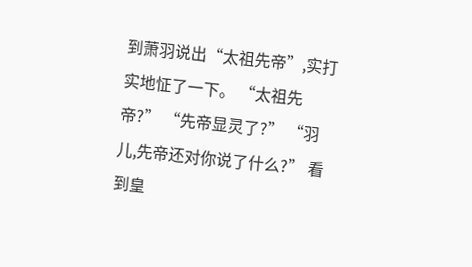到萧羽说出“太祖先帝”,实打实地怔了一下。 “太祖先帝?” “先帝显灵了?” “羽儿,先帝还对你说了什么?” 看到皇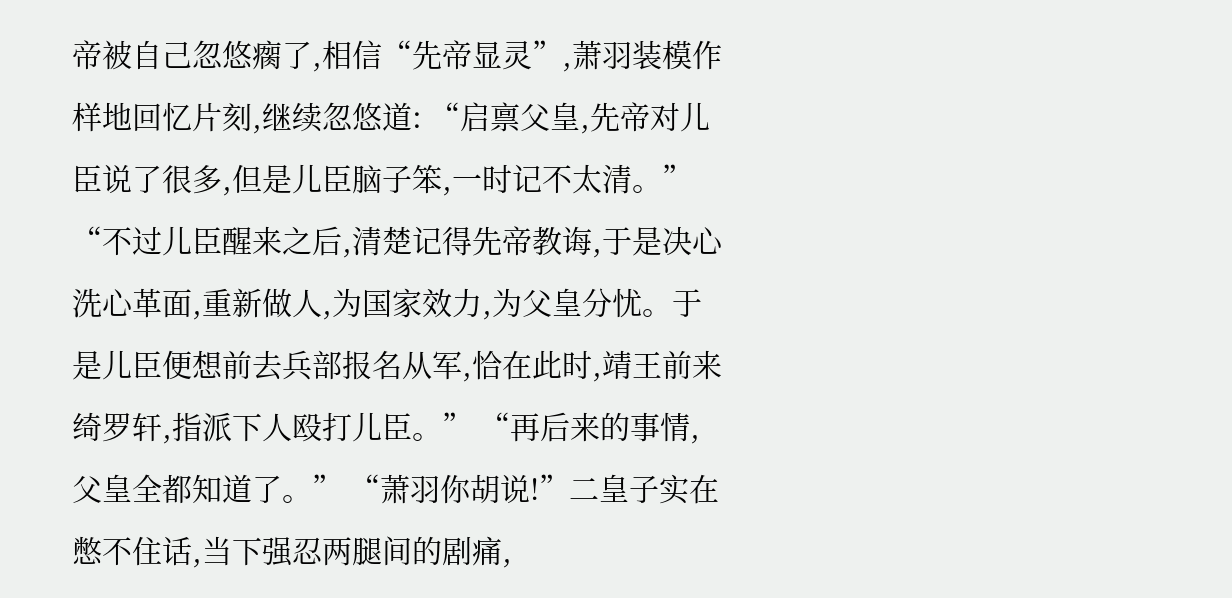帝被自己忽悠瘸了,相信“先帝显灵”,萧羽装模作样地回忆片刻,继续忽悠道: “启禀父皇,先帝对儿臣说了很多,但是儿臣脑子笨,一时记不太清。” “不过儿臣醒来之后,清楚记得先帝教诲,于是决心洗心革面,重新做人,为国家效力,为父皇分忧。于是儿臣便想前去兵部报名从军,恰在此时,靖王前来绮罗轩,指派下人殴打儿臣。” “再后来的事情,父皇全都知道了。” “萧羽你胡说!”二皇子实在憋不住话,当下强忍两腿间的剧痛,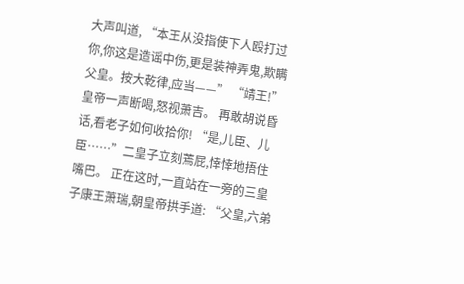大声叫道, “本王从没指使下人殴打过你,你这是造谣中伤,更是装神弄鬼,欺瞒父皇。按大乾律,应当——” “靖王!”皇帝一声断喝,怒视萧吉。 再敢胡说昏话,看老子如何收拾你! “是,儿臣、儿臣……”二皇子立刻蔫屁,悻悻地捂住嘴巴。 正在这时,一直站在一旁的三皇子康王萧瑞,朝皇帝拱手道: “父皇,六弟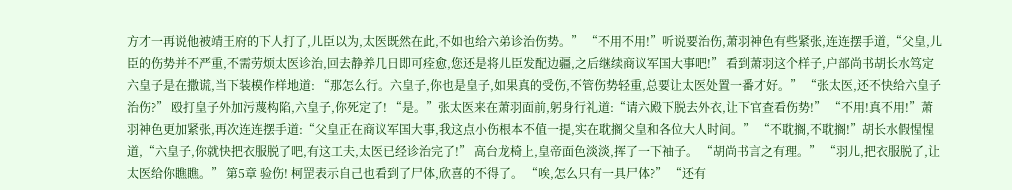方才一再说他被靖王府的下人打了,儿臣以为,太医既然在此,不如也给六弟诊治伤势。” “不用不用!”听说要治伤,萧羽神色有些紧张,连连摆手道,“父皇,儿臣的伤势并不严重,不需劳烦太医诊治,回去静养几日即可痊愈,您还是将儿臣发配边疆,之后继续商议军国大事吧!” 看到萧羽这个样子,户部尚书胡长水笃定六皇子是在撒谎,当下装模作样地道: “那怎么行。六皇子,你也是皇子,如果真的受伤,不管伤势轻重,总要让太医处置一番才好。” “张太医,还不快给六皇子治伤?” 殴打皇子外加污蔑构陷,六皇子,你死定了! “是。”张太医来在萧羽面前,躬身行礼道:“请六殿下脱去外衣,让下官查看伤势!” “不用!真不用!”萧羽神色更加紧张,再次连连摆手道:“父皇正在商议军国大事,我这点小伤根本不值一提,实在耽搁父皇和各位大人时间。” “不耽搁,不耽搁!”胡长水假惺惺道,“六皇子,你就快把衣服脱了吧,有这工夫,太医已经诊治完了!” 高台龙椅上,皇帝面色淡淡,挥了一下袖子。 “胡尚书言之有理。” “羽儿,把衣服脱了,让太医给你瞧瞧。” 第5章 验伤! 柯罡表示自己也看到了尸体,欣喜的不得了。 “唉,怎么只有一具尸体?” “还有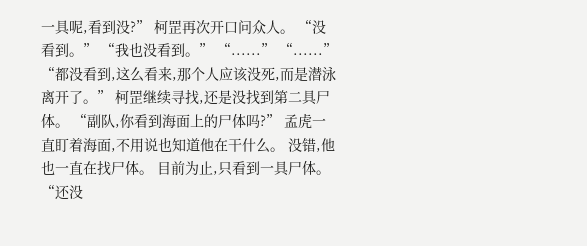一具呢,看到没?” 柯罡再次开口问众人。 “没看到。” “我也没看到。” “......” “......” “都没看到,这么看来,那个人应该没死,而是潜泳离开了。” 柯罡继续寻找,还是没找到第二具尸体。 “副队,你看到海面上的尸体吗?” 孟虎一直盯着海面,不用说也知道他在干什么。 没错,他也一直在找尸体。 目前为止,只看到一具尸体。 “还没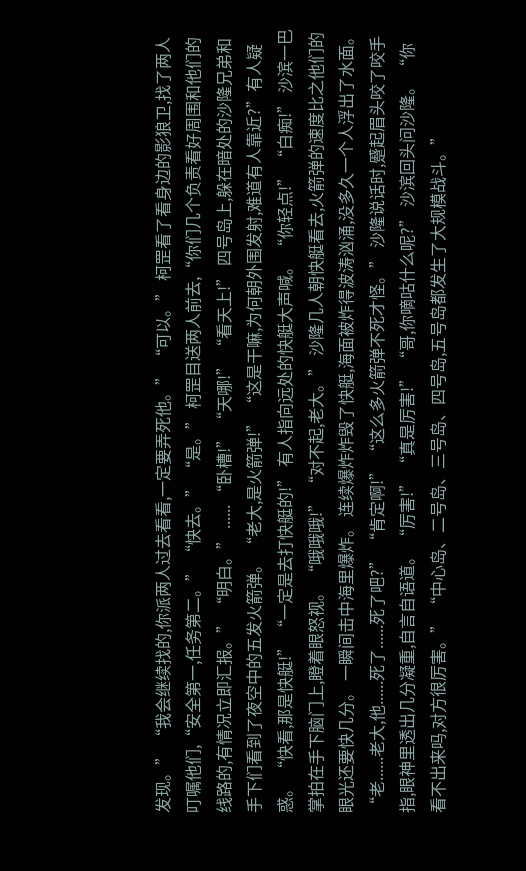发现。” “我会继续找的,你派两人过去看看,一定要弄死他。” “可以。” 柯罡看了看身边的影狼卫,找了两人叮嘱他们,“安全第一,任务第二。” “快去。” “是。” 柯罡目送两人前去,“你们几个负责看好周围和他们的线路的,有情况立即汇报。” “明白。” ...... “卧槽!” “天哪!” “看天上!” 四号岛上,躲在暗处的沙隆兄弟和手下们看到了夜空中的五发火箭弹。 “老大,是火箭弹!” “这是干嘛,为何朝外围发射,难道有人靠近?”有人疑惑。 “快看,那是快艇!” “一定是去打快艇的!” 有人指向远处的快艇大声喊。 “你轻点!” “白痴!” 沙滨一巴掌拍在手下脑门上,瞪着眼怒视。 “哦哦哦!” “对不起,老大。” 沙隆几人朝快艇看去,火箭弹的速度比之他们的眼光还要快几分。 一瞬间击中海里爆炸。 连续爆炸炸毁了快艇,海面被炸得波涛汹涌,没多久一个人浮出了水面。 “老......老大,他......死了......死了吧?” “肯定啊!” “这么多火箭弹不死才怪。” 沙隆说话时,蹙起眉头咬了咬手指,眼神里透出几分凝重,自言自语道。 “厉害!” “真是厉害!” “哥,你嘀咕什么呢?” 沙滨回头问沙隆。 “你看不出来吗,对方很厉害。” “中心岛、二号岛、三号岛、四号岛,五号岛都发生了大规模战斗。”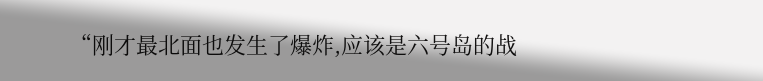“刚才最北面也发生了爆炸,应该是六号岛的战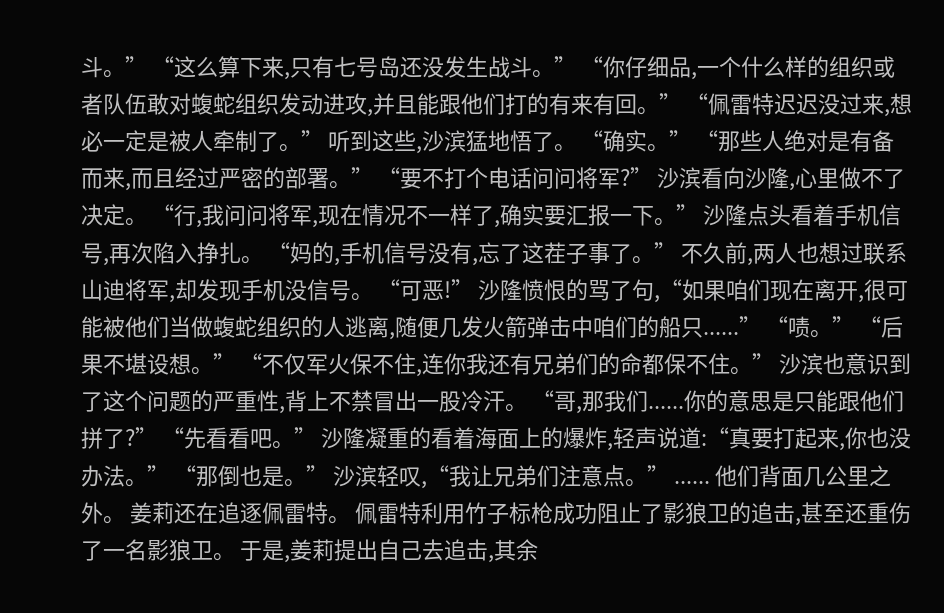斗。” “这么算下来,只有七号岛还没发生战斗。” “你仔细品,一个什么样的组织或者队伍敢对蝮蛇组织发动进攻,并且能跟他们打的有来有回。” “佩雷特迟迟没过来,想必一定是被人牵制了。” 听到这些,沙滨猛地悟了。 “确实。” “那些人绝对是有备而来,而且经过严密的部署。” “要不打个电话问问将军?” 沙滨看向沙隆,心里做不了决定。 “行,我问问将军,现在情况不一样了,确实要汇报一下。” 沙隆点头看着手机信号,再次陷入挣扎。 “妈的,手机信号没有,忘了这茬子事了。” 不久前,两人也想过联系山迪将军,却发现手机没信号。 “可恶!” 沙隆愤恨的骂了句,“如果咱们现在离开,很可能被他们当做蝮蛇组织的人逃离,随便几发火箭弹击中咱们的船只......” “啧。” “后果不堪设想。” “不仅军火保不住,连你我还有兄弟们的命都保不住。” 沙滨也意识到了这个问题的严重性,背上不禁冒出一股冷汗。 “哥,那我们......你的意思是只能跟他们拼了?” “先看看吧。” 沙隆凝重的看着海面上的爆炸,轻声说道:“真要打起来,你也没办法。” “那倒也是。” 沙滨轻叹,“我让兄弟们注意点。” ...... 他们背面几公里之外。 姜莉还在追逐佩雷特。 佩雷特利用竹子标枪成功阻止了影狼卫的追击,甚至还重伤了一名影狼卫。 于是,姜莉提出自己去追击,其余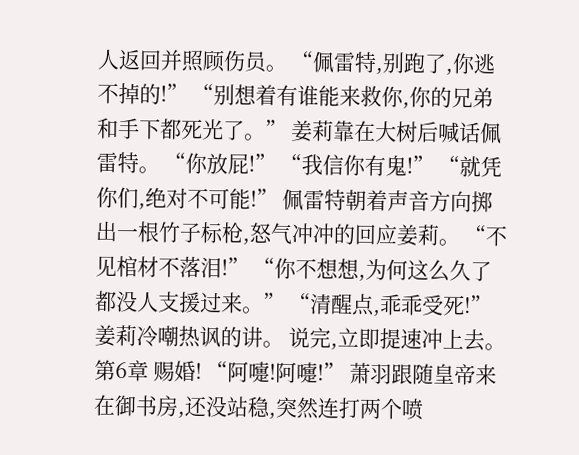人返回并照顾伤员。 “佩雷特,别跑了,你逃不掉的!” “别想着有谁能来救你,你的兄弟和手下都死光了。” 姜莉靠在大树后喊话佩雷特。 “你放屁!” “我信你有鬼!” “就凭你们,绝对不可能!” 佩雷特朝着声音方向掷出一根竹子标枪,怒气冲冲的回应姜莉。 “不见棺材不落泪!” “你不想想,为何这么久了都没人支援过来。” “清醒点,乖乖受死!” 姜莉冷嘲热讽的讲。 说完,立即提速冲上去。 第6章 赐婚! “阿嚏!阿嚏!” 萧羽跟随皇帝来在御书房,还没站稳,突然连打两个喷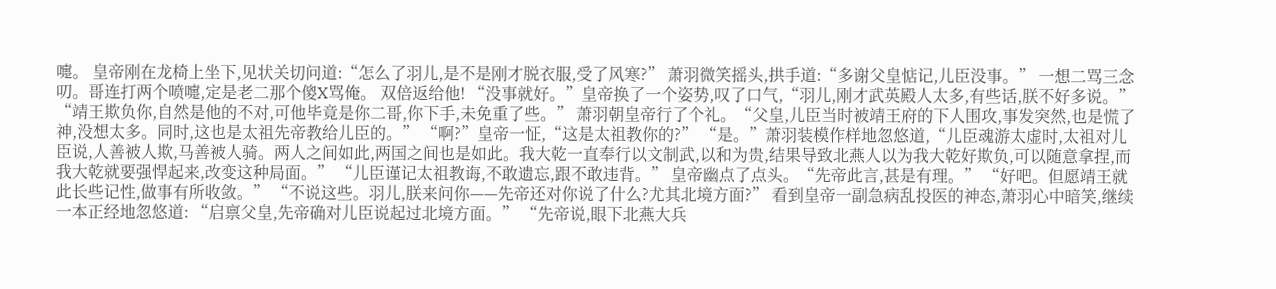嚏。 皇帝刚在龙椅上坐下,见状关切问道:“怎么了羽儿,是不是刚才脱衣服,受了风寒?” 萧羽微笑摇头,拱手道:“多谢父皇惦记,儿臣没事。” 一想二骂三念叨。哥连打两个喷嚏,定是老二那个傻X骂俺。 双倍返给他! “没事就好。”皇帝换了一个姿势,叹了口气,“羽儿,刚才武英殿人太多,有些话,朕不好多说。” “靖王欺负你,自然是他的不对,可他毕竟是你二哥,你下手,未免重了些。” 萧羽朝皇帝行了个礼。“父皇,儿臣当时被靖王府的下人围攻,事发突然,也是慌了神,没想太多。同时,这也是太祖先帝教给儿臣的。” “啊?”皇帝一怔,“这是太祖教你的?” “是。”萧羽装模作样地忽悠道,“儿臣魂游太虚时,太祖对儿臣说,人善被人欺,马善被人骑。两人之间如此,两国之间也是如此。我大乾一直奉行以文制武,以和为贵,结果导致北燕人以为我大乾好欺负,可以随意拿捏,而我大乾就要强悍起来,改变这种局面。” “儿臣谨记太祖教诲,不敢遗忘,跟不敢违背。” 皇帝幽点了点头。“先帝此言,甚是有理。” “好吧。但愿靖王就此长些记性,做事有所收敛。” “不说这些。羽儿,朕来问你——先帝还对你说了什么?尤其北境方面?” 看到皇帝一副急病乱投医的神态,萧羽心中暗笑,继续一本正经地忽悠道: “启禀父皇,先帝确对儿臣说起过北境方面。” “先帝说,眼下北燕大兵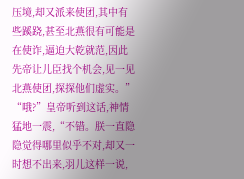压境,却又派来使团,其中有些蹊跷,甚至北燕很有可能是在使诈,逼迫大乾就范,因此先帝让儿臣找个机会,见一见北燕使团,探探他们虚实。” “哦?”皇帝听到这话,神情猛地一震,“不错。朕一直隐隐觉得哪里似乎不对,却又一时想不出来,羽儿这样一说,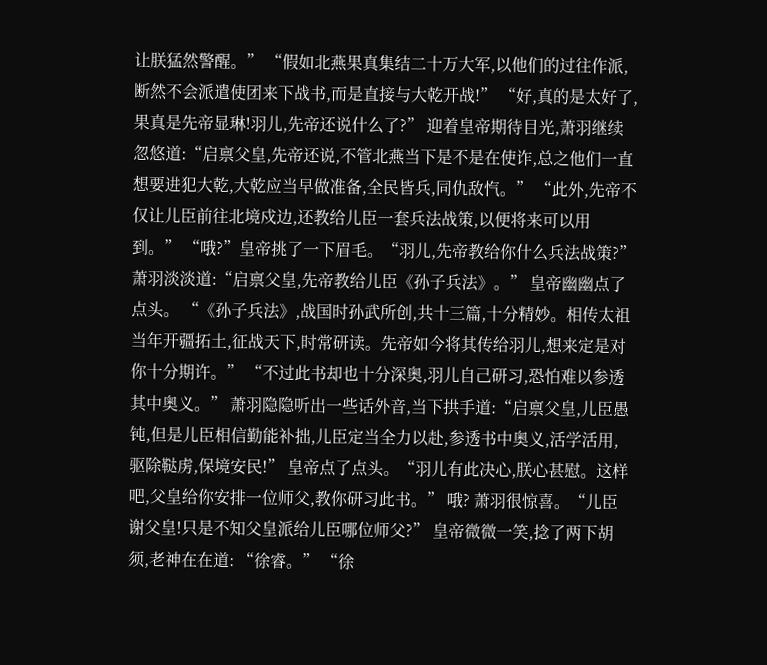让朕猛然警醒。” “假如北燕果真集结二十万大军,以他们的过往作派,断然不会派遣使团来下战书,而是直接与大乾开战!” “好,真的是太好了,果真是先帝显琳!羽儿,先帝还说什么了?” 迎着皇帝期待目光,萧羽继续忽悠道:“启禀父皇,先帝还说,不管北燕当下是不是在使诈,总之他们一直想要进犯大乾,大乾应当早做准备,全民皆兵,同仇敌忾。” “此外,先帝不仅让儿臣前往北境戍边,还教给儿臣一套兵法战策,以便将来可以用到。” “哦?”皇帝挑了一下眉毛。“羽儿,先帝教给你什么兵法战策?” 萧羽淡淡道:“启禀父皇,先帝教给儿臣《孙子兵法》。” 皇帝幽幽点了点头。 “《孙子兵法》,战国时孙武所创,共十三篇,十分精妙。相传太祖当年开疆拓土,征战天下,时常研读。先帝如今将其传给羽儿,想来定是对你十分期许。” “不过此书却也十分深奥,羽儿自己研习,恐怕难以参透其中奥义。” 萧羽隐隐听出一些话外音,当下拱手道:“启禀父皇,儿臣愚钝,但是儿臣相信勤能补拙,儿臣定当全力以赴,参透书中奥义,活学活用,驱除鞑虏,保境安民!” 皇帝点了点头。“羽儿有此决心,朕心甚慰。这样吧,父皇给你安排一位师父,教你研习此书。” 哦? 萧羽很惊喜。“儿臣谢父皇!只是不知父皇派给儿臣哪位师父?” 皇帝微微一笑,捻了两下胡须,老神在在道: “徐睿。” “徐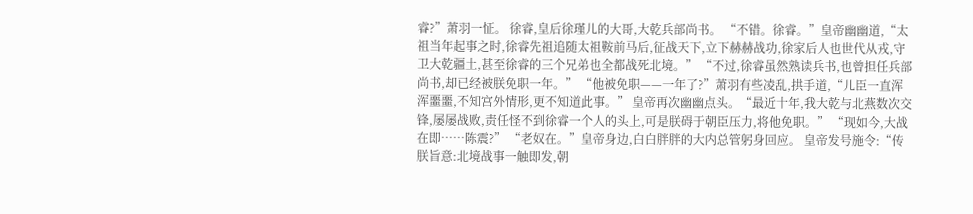睿?”萧羽一怔。 徐睿,皇后徐瑾儿的大哥,大乾兵部尚书。 “不错。徐睿。”皇帝幽幽道,“太祖当年起事之时,徐睿先祖追随太祖鞍前马后,征战天下,立下赫赫战功,徐家后人也世代从戎,守卫大乾疆土,甚至徐睿的三个兄弟也全都战死北境。” “不过,徐睿虽然熟读兵书,也曾担任兵部尚书,却已经被朕免职一年。” “他被免职——一年了?”萧羽有些凌乱,拱手道,“儿臣一直浑浑噩噩,不知宫外情形,更不知道此事。” 皇帝再次幽幽点头。“最近十年,我大乾与北燕数次交锋,屡屡战败,责任怪不到徐睿一个人的头上,可是朕碍于朝臣压力,将他免职。” “现如今,大战在即……陈震?” “老奴在。”皇帝身边,白白胖胖的大内总管躬身回应。 皇帝发号施令:“传朕旨意:北境战事一触即发,朝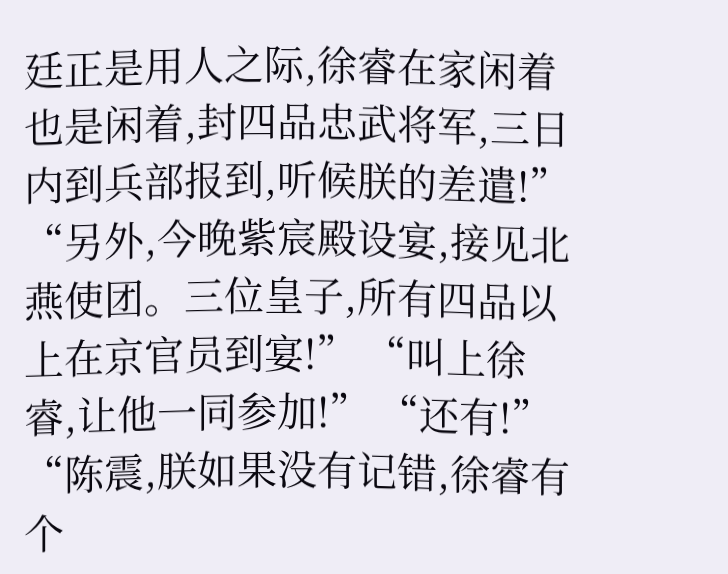廷正是用人之际,徐睿在家闲着也是闲着,封四品忠武将军,三日内到兵部报到,听候朕的差遣!” “另外,今晚紫宸殿设宴,接见北燕使团。三位皇子,所有四品以上在京官员到宴!” “叫上徐睿,让他一同参加!” “还有!” “陈震,朕如果没有记错,徐睿有个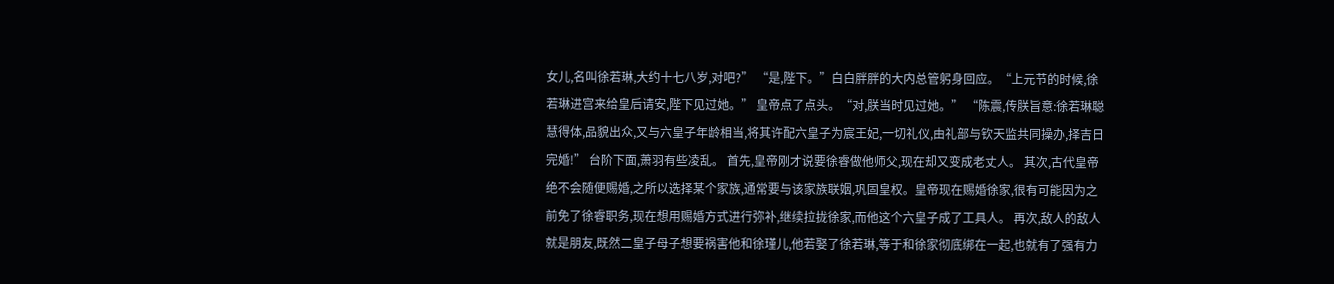女儿,名叫徐若琳,大约十七八岁,对吧?” “是,陛下。”白白胖胖的大内总管躬身回应。“上元节的时候,徐若琳进宫来给皇后请安,陛下见过她。” 皇帝点了点头。“对,朕当时见过她。” “陈震,传朕旨意:徐若琳聪慧得体,品貌出众,又与六皇子年龄相当,将其许配六皇子为宸王妃,一切礼仪,由礼部与钦天监共同操办,择吉日完婚!” 台阶下面,萧羽有些凌乱。 首先,皇帝刚才说要徐睿做他师父,现在却又变成老丈人。 其次,古代皇帝绝不会随便赐婚,之所以选择某个家族,通常要与该家族联姻,巩固皇权。皇帝现在赐婚徐家,很有可能因为之前免了徐睿职务,现在想用赐婚方式进行弥补,继续拉拢徐家,而他这个六皇子成了工具人。 再次,敌人的敌人就是朋友,既然二皇子母子想要祸害他和徐瑾儿,他若娶了徐若琳,等于和徐家彻底绑在一起,也就有了强有力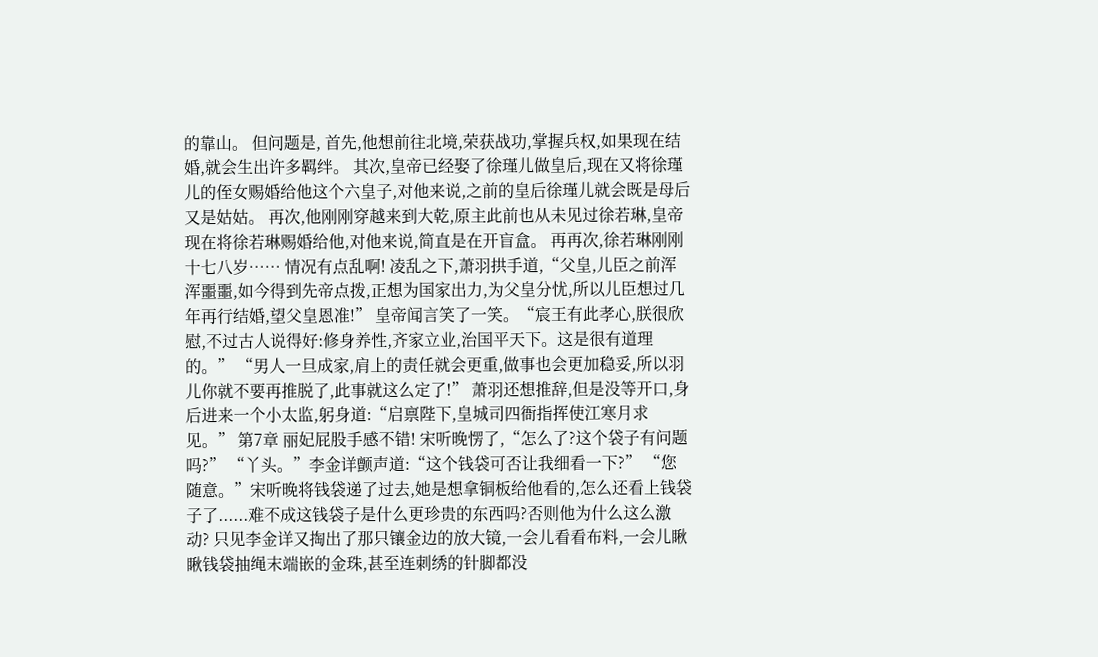的靠山。 但问题是, 首先,他想前往北境,荣获战功,掌握兵权,如果现在结婚,就会生出许多羁绊。 其次,皇帝已经娶了徐瑾儿做皇后,现在又将徐瑾儿的侄女赐婚给他这个六皇子,对他来说,之前的皇后徐瑾儿就会既是母后又是姑姑。 再次,他刚刚穿越来到大乾,原主此前也从未见过徐若琳,皇帝现在将徐若琳赐婚给他,对他来说,简直是在开盲盒。 再再次,徐若琳刚刚十七八岁…… 情况有点乱啊! 凌乱之下,萧羽拱手道,“父皇,儿臣之前浑浑噩噩,如今得到先帝点拨,正想为国家出力,为父皇分忧,所以儿臣想过几年再行结婚,望父皇恩准!” 皇帝闻言笑了一笑。“宸王有此孝心,朕很欣慰,不过古人说得好:修身养性,齐家立业,治国平天下。这是很有道理的。” “男人一旦成家,肩上的责任就会更重,做事也会更加稳妥,所以羽儿你就不要再推脱了,此事就这么定了!” 萧羽还想推辞,但是没等开口,身后进来一个小太监,躬身道:“启禀陛下,皇城司四衙指挥使江寒月求见。” 第7章 丽妃屁股手感不错! 宋听晚愣了,“怎么了?这个袋子有问题吗?” “丫头。”李金详颤声道:“这个钱袋可否让我细看一下?” “您随意。”宋听晚将钱袋递了过去,她是想拿铜板给他看的,怎么还看上钱袋子了......难不成这钱袋子是什么更珍贵的东西吗?否则他为什么这么激动? 只见李金详又掏出了那只镶金边的放大镜,一会儿看看布料,一会儿瞅瞅钱袋抽绳末端嵌的金珠,甚至连刺绣的针脚都没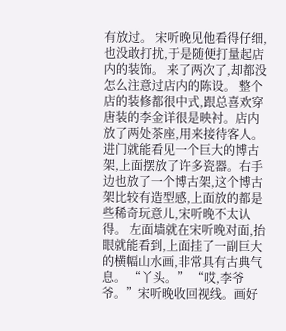有放过。 宋听晚见他看得仔细,也没敢打扰,于是随便打量起店内的装饰。 来了两次了,却都没怎么注意过店内的陈设。 整个店的装修都很中式,跟总喜欢穿唐装的李金详很是映衬。店内放了两处茶座,用来接待客人。 进门就能看见一个巨大的博古架,上面摆放了许多瓷器。右手边也放了一个博古架,这个博古架比较有造型感,上面放的都是些稀奇玩意儿,宋听晚不太认得。 左面墙就在宋听晚对面,抬眼就能看到,上面挂了一副巨大的横幅山水画,非常具有古典气息。 “丫头。” “哎,李爷爷。”宋听晚收回视线。画好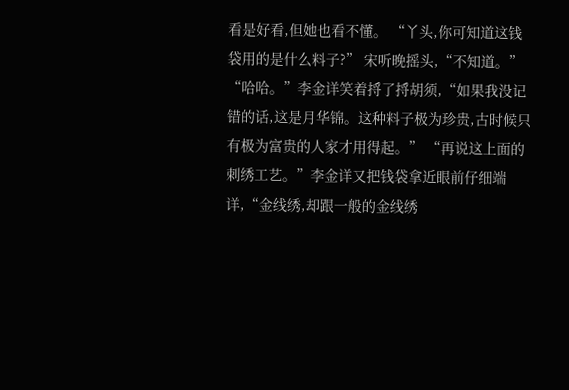看是好看,但她也看不懂。 “丫头,你可知道这钱袋用的是什么料子?” 宋听晚摇头,“不知道。” “哈哈。”李金详笑着捋了捋胡须,“如果我没记错的话,这是月华锦。这种料子极为珍贵,古时候只有极为富贵的人家才用得起。” “再说这上面的刺绣工艺。”李金详又把钱袋拿近眼前仔细端详,“金线绣,却跟一般的金线绣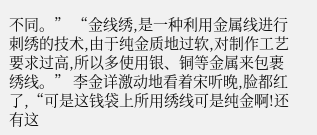不同。” “金线绣,是一种利用金属线进行刺绣的技术,由于纯金质地过软,对制作工艺要求过高,所以多使用银、铜等金属来包裹绣线。” 李金详激动地看着宋听晚,脸都红了,“可是这钱袋上所用绣线可是纯金啊!还有这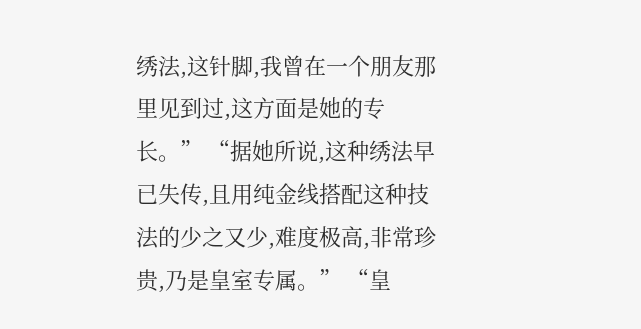绣法,这针脚,我曾在一个朋友那里见到过,这方面是她的专长。” “据她所说,这种绣法早已失传,且用纯金线搭配这种技法的少之又少,难度极高,非常珍贵,乃是皇室专属。” “皇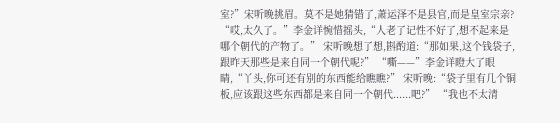室?”宋听晚挑眉。莫不是她猜错了,萧运泽不是县官,而是皇室宗亲? “哎,太久了。”李金详惋惜摇头,“人老了记性不好了,想不起来是哪个朝代的产物了。” 宋听晚想了想,斟酌道:“那如果,这个钱袋子,跟昨天那些是来自同一个朝代呢?” “嘶——”李金详瞪大了眼睛,“丫头,你可还有别的东西能给瞧瞧?” 宋听晚:“袋子里有几个铜板,应该跟这些东西都是来自同一个朝代......吧?” “我也不太清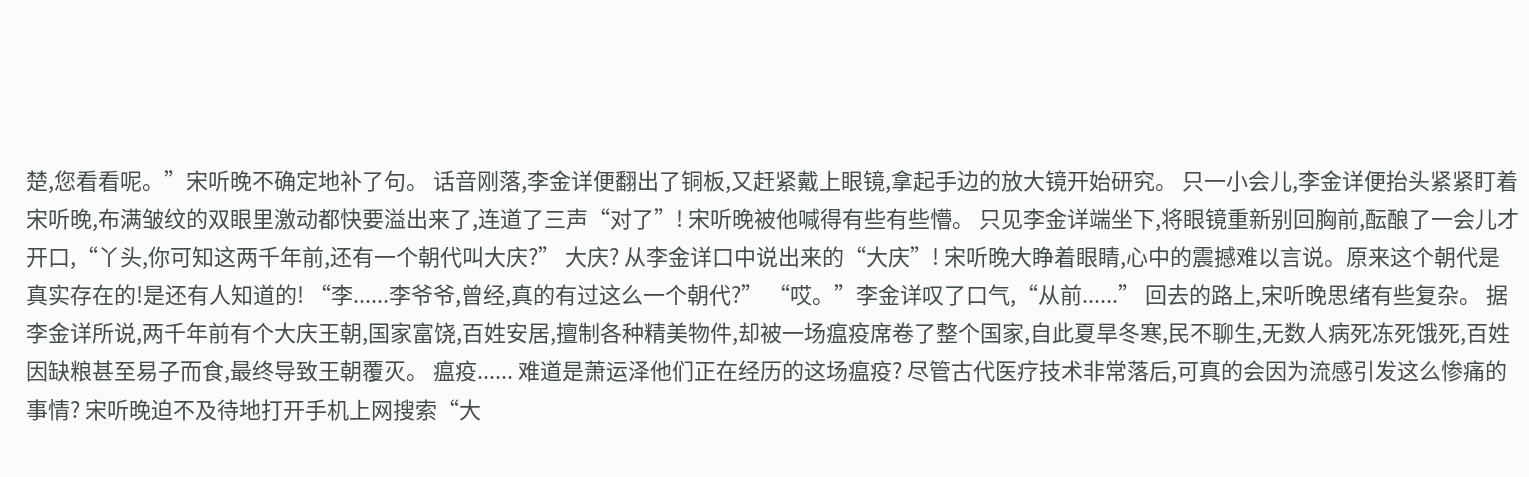楚,您看看呢。”宋听晚不确定地补了句。 话音刚落,李金详便翻出了铜板,又赶紧戴上眼镜,拿起手边的放大镜开始研究。 只一小会儿,李金详便抬头紧紧盯着宋听晚,布满皱纹的双眼里激动都快要溢出来了,连道了三声“对了”! 宋听晚被他喊得有些有些懵。 只见李金详端坐下,将眼镜重新别回胸前,酝酿了一会儿才开口,“丫头,你可知这两千年前,还有一个朝代叫大庆?” 大庆? 从李金详口中说出来的“大庆”! 宋听晚大睁着眼睛,心中的震撼难以言说。原来这个朝代是真实存在的!是还有人知道的! “李......李爷爷,曾经,真的有过这么一个朝代?” “哎。”李金详叹了口气,“从前......” 回去的路上,宋听晚思绪有些复杂。 据李金详所说,两千年前有个大庆王朝,国家富饶,百姓安居,擅制各种精美物件,却被一场瘟疫席卷了整个国家,自此夏旱冬寒,民不聊生,无数人病死冻死饿死,百姓因缺粮甚至易子而食,最终导致王朝覆灭。 瘟疫...... 难道是萧运泽他们正在经历的这场瘟疫? 尽管古代医疗技术非常落后,可真的会因为流感引发这么惨痛的事情? 宋听晚迫不及待地打开手机上网搜索“大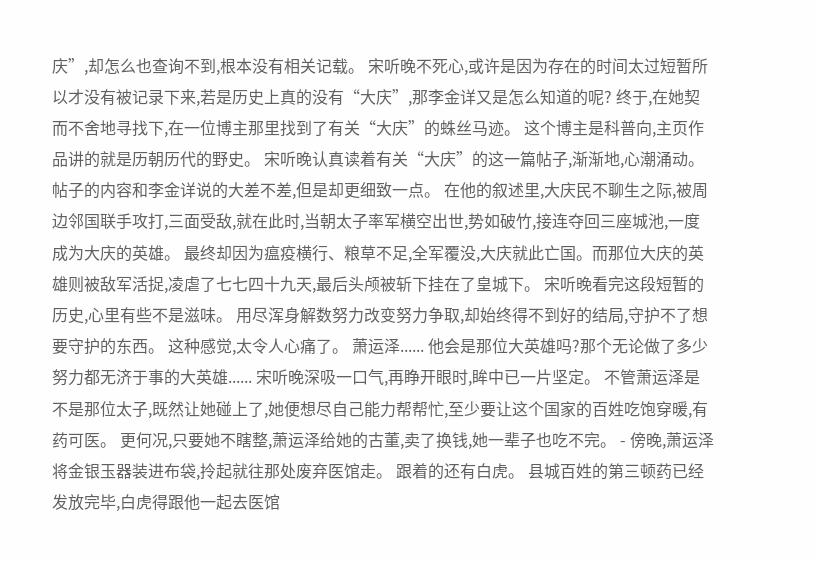庆”,却怎么也查询不到,根本没有相关记载。 宋听晚不死心,或许是因为存在的时间太过短暂所以才没有被记录下来,若是历史上真的没有“大庆”,那李金详又是怎么知道的呢? 终于,在她契而不舍地寻找下,在一位博主那里找到了有关“大庆”的蛛丝马迹。 这个博主是科普向,主页作品讲的就是历朝历代的野史。 宋听晚认真读着有关“大庆”的这一篇帖子,渐渐地,心潮涌动。 帖子的内容和李金详说的大差不差,但是却更细致一点。 在他的叙述里,大庆民不聊生之际,被周边邻国联手攻打,三面受敌,就在此时,当朝太子率军横空出世,势如破竹,接连夺回三座城池,一度成为大庆的英雄。 最终却因为瘟疫横行、粮草不足,全军覆没,大庆就此亡国。而那位大庆的英雄则被敌军活捉,凌虐了七七四十九天,最后头颅被斩下挂在了皇城下。 宋听晚看完这段短暂的历史,心里有些不是滋味。 用尽浑身解数努力改变努力争取,却始终得不到好的结局,守护不了想要守护的东西。 这种感觉,太令人心痛了。 萧运泽...... 他会是那位大英雄吗?那个无论做了多少努力都无济于事的大英雄...... 宋听晚深吸一口气,再睁开眼时,眸中已一片坚定。 不管萧运泽是不是那位太子,既然让她碰上了,她便想尽自己能力帮帮忙,至少要让这个国家的百姓吃饱穿暖,有药可医。 更何况,只要她不瞎整,萧运泽给她的古董,卖了换钱,她一辈子也吃不完。 - 傍晚,萧运泽将金银玉器装进布袋,拎起就往那处废弃医馆走。 跟着的还有白虎。 县城百姓的第三顿药已经发放完毕,白虎得跟他一起去医馆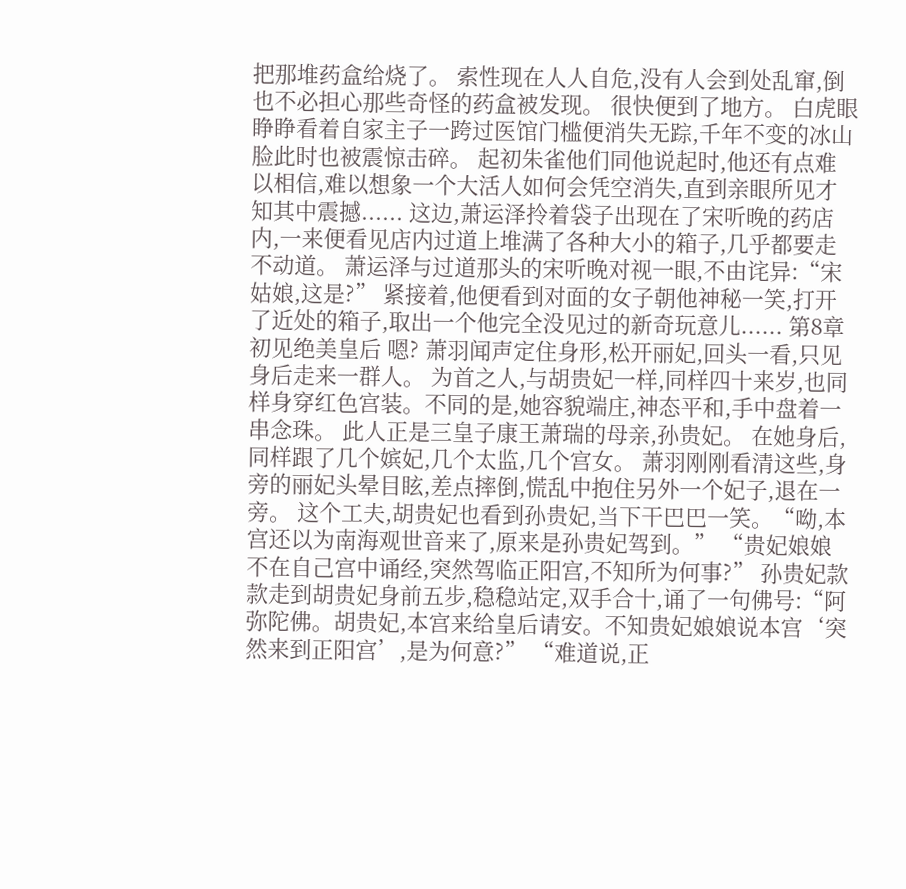把那堆药盒给烧了。 索性现在人人自危,没有人会到处乱窜,倒也不必担心那些奇怪的药盒被发现。 很快便到了地方。 白虎眼睁睁看着自家主子一跨过医馆门槛便消失无踪,千年不变的冰山脸此时也被震惊击碎。 起初朱雀他们同他说起时,他还有点难以相信,难以想象一个大活人如何会凭空消失,直到亲眼所见才知其中震撼...... 这边,萧运泽拎着袋子出现在了宋听晚的药店内,一来便看见店内过道上堆满了各种大小的箱子,几乎都要走不动道。 萧运泽与过道那头的宋听晚对视一眼,不由诧异:“宋姑娘,这是?” 紧接着,他便看到对面的女子朝他神秘一笑,打开了近处的箱子,取出一个他完全没见过的新奇玩意儿...... 第8章 初见绝美皇后 嗯? 萧羽闻声定住身形,松开丽妃,回头一看,只见身后走来一群人。 为首之人,与胡贵妃一样,同样四十来岁,也同样身穿红色宫装。不同的是,她容貌端庄,神态平和,手中盘着一串念珠。 此人正是三皇子康王萧瑞的母亲,孙贵妃。 在她身后,同样跟了几个嫔妃,几个太监,几个宫女。 萧羽刚刚看清这些,身旁的丽妃头晕目眩,差点摔倒,慌乱中抱住另外一个妃子,退在一旁。 这个工夫,胡贵妃也看到孙贵妃,当下干巴巴一笑。“呦,本宫还以为南海观世音来了,原来是孙贵妃驾到。” “贵妃娘娘不在自己宫中诵经,突然驾临正阳宫,不知所为何事?” 孙贵妃款款走到胡贵妃身前五步,稳稳站定,双手合十,诵了一句佛号:“阿弥陀佛。胡贵妃,本宫来给皇后请安。不知贵妃娘娘说本宫‘突然来到正阳宫’,是为何意?” “难道说,正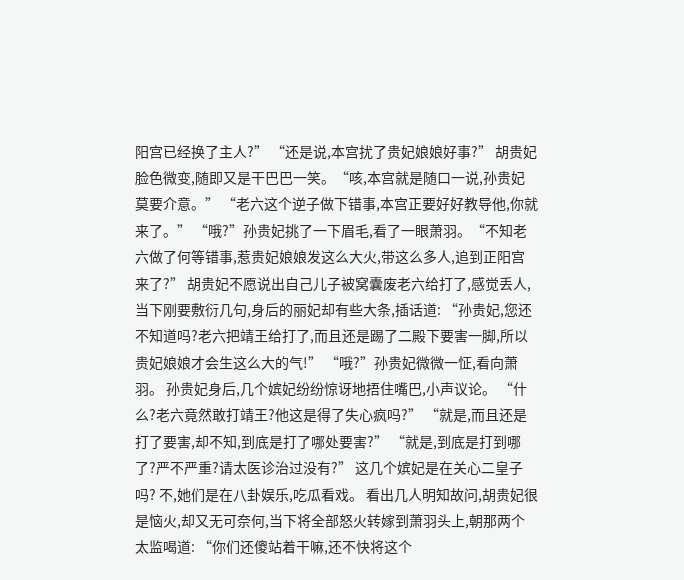阳宫已经换了主人?” “还是说,本宫扰了贵妃娘娘好事?” 胡贵妃脸色微变,随即又是干巴巴一笑。“咳,本宫就是随口一说,孙贵妃莫要介意。” “老六这个逆子做下错事,本宫正要好好教导他,你就来了。” “哦?”孙贵妃挑了一下眉毛,看了一眼萧羽。“不知老六做了何等错事,惹贵妃娘娘发这么大火,带这么多人,追到正阳宫来了?” 胡贵妃不愿说出自己儿子被窝囊废老六给打了,感觉丢人,当下刚要敷衍几句,身后的丽妃却有些大条,插话道: “孙贵妃,您还不知道吗?老六把靖王给打了,而且还是踢了二殿下要害一脚,所以贵妃娘娘才会生这么大的气!” “哦?”孙贵妃微微一怔,看向萧羽。 孙贵妃身后,几个嫔妃纷纷惊讶地捂住嘴巴,小声议论。 “什么?老六竟然敢打靖王?他这是得了失心疯吗?” “就是,而且还是打了要害,却不知,到底是打了哪处要害?” “就是,到底是打到哪了?严不严重?请太医诊治过没有?” 这几个嫔妃是在关心二皇子吗? 不,她们是在八卦娱乐,吃瓜看戏。 看出几人明知故问,胡贵妃很是恼火,却又无可奈何,当下将全部怒火转嫁到萧羽头上,朝那两个太监喝道: “你们还傻站着干嘛,还不快将这个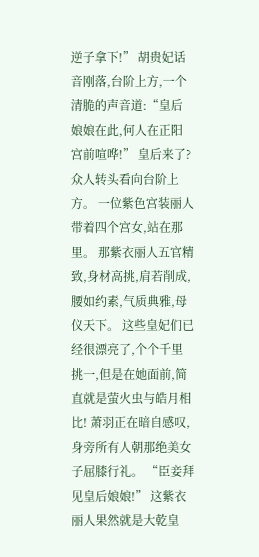逆子拿下!” 胡贵妃话音刚落,台阶上方,一个清脆的声音道:“皇后娘娘在此,何人在正阳宫前喧哗!” 皇后来了? 众人转头看向台阶上方。 一位紫色宫装丽人带着四个宫女,站在那里。 那紫衣丽人五官精致,身材高挑,肩若削成,腰如约素,气质典雅,母仪天下。 这些皇妃们已经很漂亮了,个个千里挑一,但是在她面前,简直就是萤火虫与皓月相比! 萧羽正在暗自感叹,身旁所有人朝那绝美女子屈膝行礼。 “臣妾拜见皇后娘娘!” 这紫衣丽人果然就是大乾皇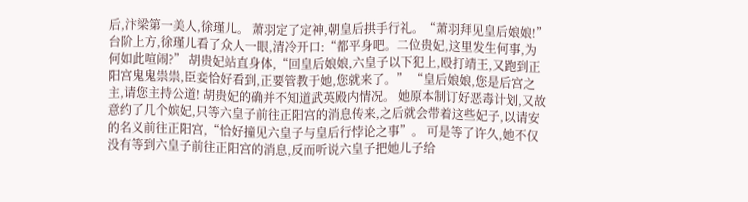后,汴梁第一美人,徐瑾儿。 萧羽定了定神,朝皇后拱手行礼。“萧羽拜见皇后娘娘!” 台阶上方,徐瑾儿看了众人一眼,清冷开口:“都平身吧。二位贵妃,这里发生何事,为何如此喧闹?” 胡贵妃站直身体,“回皇后娘娘,六皇子以下犯上,殴打靖王,又跑到正阳宫鬼鬼祟祟,臣妾恰好看到,正要管教于她,您就来了。” “皇后娘娘,您是后宫之主,请您主持公道! 胡贵妃的确并不知道武英殿内情况。 她原本制订好恶毒计划,又故意约了几个嫔妃,只等六皇子前往正阳宫的消息传来,之后就会带着这些妃子,以请安的名义前往正阳宫,“恰好撞见六皇子与皇后行悖论之事”。 可是等了许久,她不仅没有等到六皇子前往正阳宫的消息,反而听说六皇子把她儿子给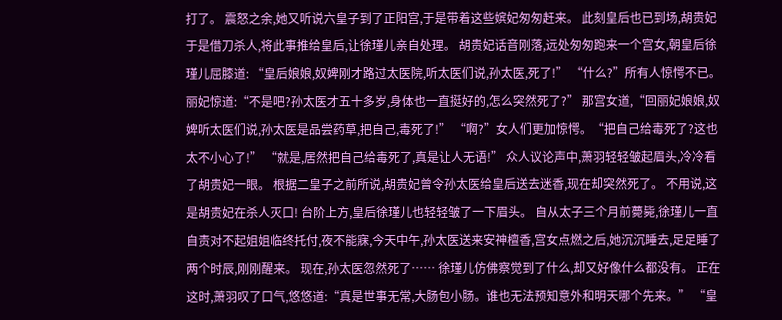打了。 震怒之余,她又听说六皇子到了正阳宫,于是带着这些嫔妃匆匆赶来。 此刻皇后也已到场,胡贵妃于是借刀杀人,将此事推给皇后,让徐瑾儿亲自处理。 胡贵妃话音刚落,远处匆匆跑来一个宫女,朝皇后徐瑾儿屈膝道: “皇后娘娘,奴婢刚才路过太医院,听太医们说,孙太医,死了!” “什么?”所有人惊愕不已。 丽妃惊道:“不是吧?孙太医才五十多岁,身体也一直挺好的,怎么突然死了?” 那宫女道,“回丽妃娘娘,奴婢听太医们说,孙太医是品尝药草,把自己,毒死了!” “啊?”女人们更加惊愕。“把自己给毒死了?这也太不小心了!” “就是,居然把自己给毒死了,真是让人无语!” 众人议论声中,萧羽轻轻皱起眉头,冷冷看了胡贵妃一眼。 根据二皇子之前所说,胡贵妃曾令孙太医给皇后送去迷香,现在却突然死了。 不用说,这是胡贵妃在杀人灭口! 台阶上方,皇后徐瑾儿也轻轻皱了一下眉头。 自从太子三个月前薨毙,徐瑾儿一直自责对不起姐姐临终托付,夜不能寐,今天中午,孙太医送来安神檀香,宫女点燃之后,她沉沉睡去,足足睡了两个时辰,刚刚醒来。 现在,孙太医忽然死了…… 徐瑾儿仿佛察觉到了什么,却又好像什么都没有。 正在这时,萧羽叹了口气,悠悠道:“真是世事无常,大肠包小肠。谁也无法预知意外和明天哪个先来。” “皇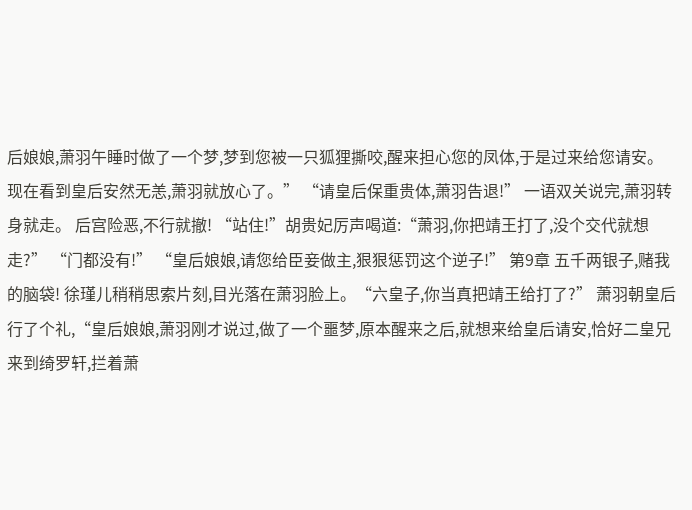后娘娘,萧羽午睡时做了一个梦,梦到您被一只狐狸撕咬,醒来担心您的凤体,于是过来给您请安。现在看到皇后安然无恙,萧羽就放心了。” “请皇后保重贵体,萧羽告退!” 一语双关说完,萧羽转身就走。 后宫险恶,不行就撤! “站住!”胡贵妃厉声喝道:“萧羽,你把靖王打了,没个交代就想走?” “门都没有!” “皇后娘娘,请您给臣妾做主,狠狠惩罚这个逆子!” 第9章 五千两银子,赌我的脑袋! 徐瑾儿稍稍思索片刻,目光落在萧羽脸上。“六皇子,你当真把靖王给打了?” 萧羽朝皇后行了个礼,“皇后娘娘,萧羽刚才说过,做了一个噩梦,原本醒来之后,就想来给皇后请安,恰好二皇兄来到绮罗轩,拦着萧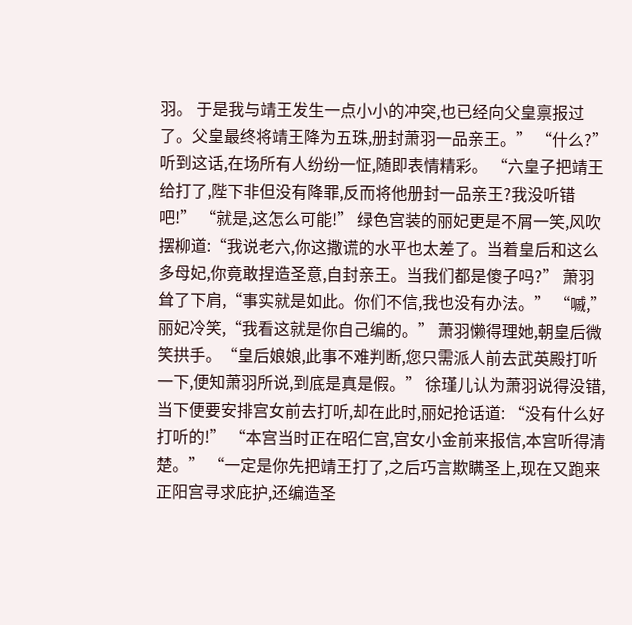羽。 于是我与靖王发生一点小小的冲突,也已经向父皇禀报过了。父皇最终将靖王降为五珠,册封萧羽一品亲王。” “什么?”听到这话,在场所有人纷纷一怔,随即表情精彩。 “六皇子把靖王给打了,陛下非但没有降罪,反而将他册封一品亲王?我没听错吧!” “就是,这怎么可能!” 绿色宫装的丽妃更是不屑一笑,风吹摆柳道:“我说老六,你这撒谎的水平也太差了。当着皇后和这么多母妃,你竟敢捏造圣意,自封亲王。当我们都是傻子吗?” 萧羽耸了下肩,“事实就是如此。你们不信,我也没有办法。” “嘁,”丽妃冷笑,“我看这就是你自己编的。” 萧羽懒得理她,朝皇后微笑拱手。“皇后娘娘,此事不难判断,您只需派人前去武英殿打听一下,便知萧羽所说,到底是真是假。” 徐瑾儿认为萧羽说得没错,当下便要安排宫女前去打听,却在此时,丽妃抢话道: “没有什么好打听的!” “本宫当时正在昭仁宫,宫女小金前来报信,本宫听得清楚。” “一定是你先把靖王打了,之后巧言欺瞒圣上,现在又跑来正阳宫寻求庇护,还编造圣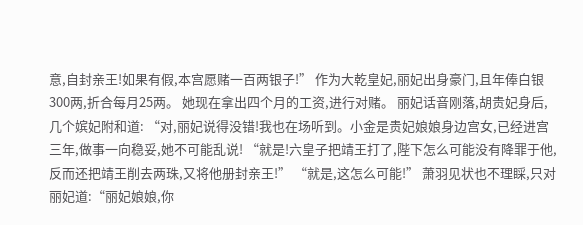意,自封亲王!如果有假,本宫愿赌一百两银子!” 作为大乾皇妃,丽妃出身豪门,且年俸白银300两,折合每月25两。 她现在拿出四个月的工资,进行对赌。 丽妃话音刚落,胡贵妃身后,几个嫔妃附和道: “对,丽妃说得没错!我也在场听到。小金是贵妃娘娘身边宫女,已经进宫三年,做事一向稳妥,她不可能乱说! “就是!六皇子把靖王打了,陛下怎么可能没有降罪于他,反而还把靖王削去两珠,又将他册封亲王!” “就是,这怎么可能!” 萧羽见状也不理睬,只对丽妃道:“丽妃娘娘,你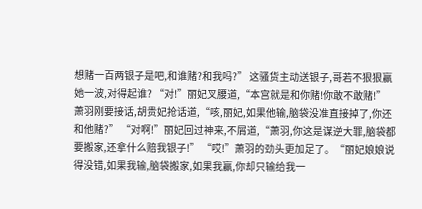想赌一百两银子是吧,和谁赌?和我吗?” 这骚货主动送银子,哥若不狠狠赢她一波,对得起谁? “对!”丽妃叉腰道,“本宫就是和你赌!你敢不敢赌!” 萧羽刚要接话,胡贵妃抢话道,“咳,丽妃,如果他输,脑袋没准直接掉了,你还和他赌?” “对啊!”丽妃回过神来,不屑道,“萧羽,你这是谋逆大罪,脑袋都要搬家,还拿什么赔我银子!” “哎!”萧羽的劲头更加足了。“丽妃娘娘说得没错,如果我输,脑袋搬家,如果我赢,你却只输给我一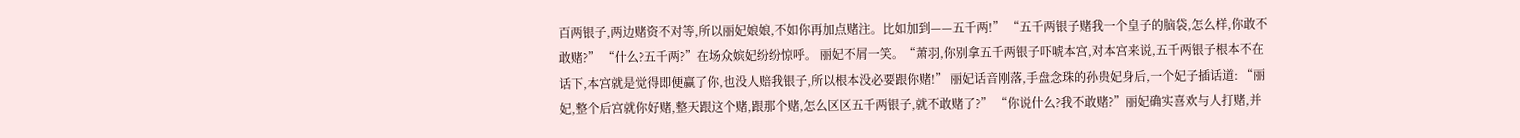百两银子,两边赌资不对等,所以丽妃娘娘,不如你再加点赌注。比如加到——五千两!” “五千两银子赌我一个皇子的脑袋,怎么样,你敢不敢赌?” “什么?五千两?”在场众嫔妃纷纷惊呼。 丽妃不屑一笑。“萧羽,你别拿五千两银子吓唬本宫,对本宫来说,五千两银子根本不在话下,本宫就是觉得即便赢了你,也没人赔我银子,所以根本没必要跟你赌!” 丽妃话音刚落,手盘念珠的孙贵妃身后,一个妃子插话道: “丽妃,整个后宫就你好赌,整天跟这个赌,跟那个赌,怎么区区五千两银子,就不敢赌了?” “你说什么?我不敢赌?”丽妃确实喜欢与人打赌,并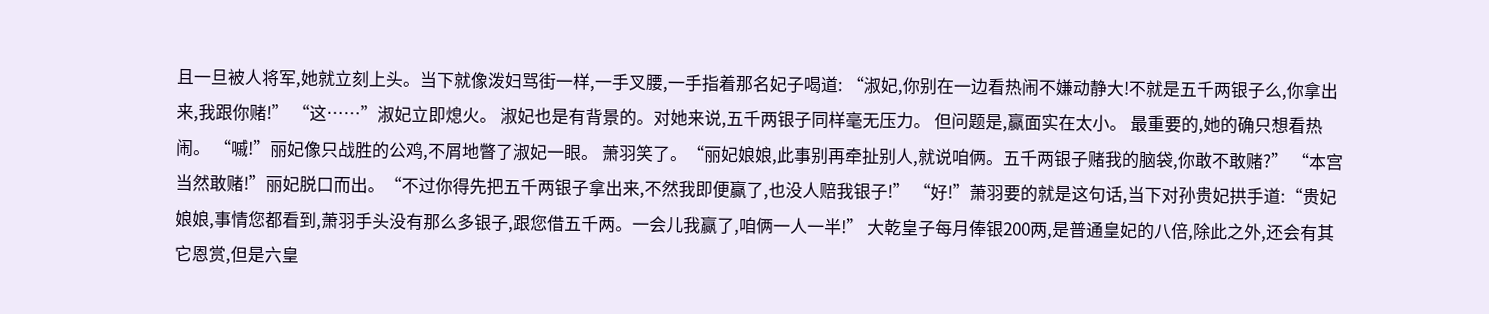且一旦被人将军,她就立刻上头。当下就像泼妇骂街一样,一手叉腰,一手指着那名妃子喝道: “淑妃,你别在一边看热闹不嫌动静大!不就是五千两银子么,你拿出来,我跟你赌!” “这……”淑妃立即熄火。 淑妃也是有背景的。对她来说,五千两银子同样毫无压力。 但问题是,赢面实在太小。 最重要的,她的确只想看热闹。 “嘁!”丽妃像只战胜的公鸡,不屑地瞥了淑妃一眼。 萧羽笑了。“丽妃娘娘,此事别再牵扯别人,就说咱俩。五千两银子赌我的脑袋,你敢不敢赌?” “本宫当然敢赌!”丽妃脱口而出。“不过你得先把五千两银子拿出来,不然我即便赢了,也没人赔我银子!” “好!”萧羽要的就是这句话,当下对孙贵妃拱手道:“贵妃娘娘,事情您都看到,萧羽手头没有那么多银子,跟您借五千两。一会儿我赢了,咱俩一人一半!” 大乾皇子每月俸银200两,是普通皇妃的八倍,除此之外,还会有其它恩赏,但是六皇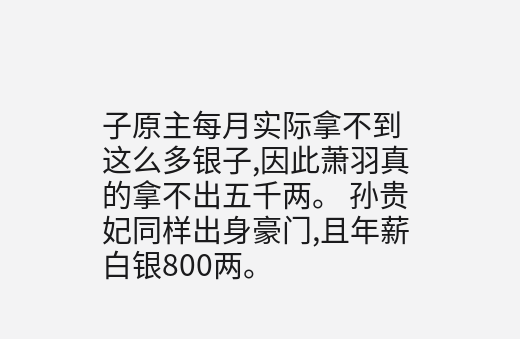子原主每月实际拿不到这么多银子,因此萧羽真的拿不出五千两。 孙贵妃同样出身豪门,且年薪白银800两。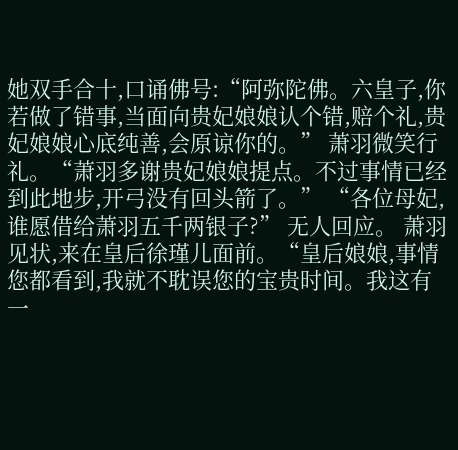她双手合十,口诵佛号:“阿弥陀佛。六皇子,你若做了错事,当面向贵妃娘娘认个错,赔个礼,贵妃娘娘心底纯善,会原谅你的。” 萧羽微笑行礼。“萧羽多谢贵妃娘娘提点。不过事情已经到此地步,开弓没有回头箭了。” “各位母妃,谁愿借给萧羽五千两银子?” 无人回应。 萧羽见状,来在皇后徐瑾儿面前。“皇后娘娘,事情您都看到,我就不耽误您的宝贵时间。我这有一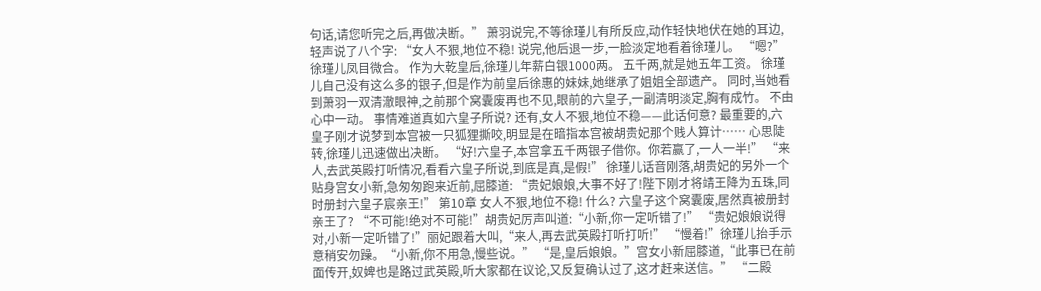句话,请您听完之后,再做决断。” 萧羽说完,不等徐瑾儿有所反应,动作轻快地伏在她的耳边,轻声说了八个字: “女人不狠,地位不稳! 说完,他后退一步,一脸淡定地看着徐瑾儿。 “嗯?”徐瑾儿凤目微合。 作为大乾皇后,徐瑾儿年薪白银1000两。 五千两,就是她五年工资。 徐瑾儿自己没有这么多的银子,但是作为前皇后徐惠的妹妹,她继承了姐姐全部遗产。 同时,当她看到萧羽一双清澈眼神,之前那个窝囊废再也不见,眼前的六皇子,一副清明淡定,胸有成竹。 不由心中一动。 事情难道真如六皇子所说? 还有,女人不狠,地位不稳——此话何意? 最重要的,六皇子刚才说梦到本宫被一只狐狸撕咬,明显是在暗指本宫被胡贵妃那个贱人算计…… 心思陡转,徐瑾儿迅速做出决断。 “好!六皇子,本宫拿五千两银子借你。你若赢了,一人一半!” “来人,去武英殿打听情况,看看六皇子所说,到底是真,是假!” 徐瑾儿话音刚落,胡贵妃的另外一个贴身宫女小新,急匆匆跑来近前,屈膝道: “贵妃娘娘,大事不好了!陛下刚才将靖王降为五珠,同时册封六皇子宸亲王!” 第10章 女人不狠,地位不稳! 什么? 六皇子这个窝囊废,居然真被册封亲王了? “不可能!绝对不可能!”胡贵妃厉声叫道:“小新,你一定听错了!” “贵妃娘娘说得对,小新一定听错了!”丽妃跟着大叫,“来人,再去武英殿打听打听!” “慢着!”徐瑾儿抬手示意稍安勿躁。“小新,你不用急,慢些说。” “是,皇后娘娘。”宫女小新屈膝道,“此事已在前面传开,奴婢也是路过武英殿,听大家都在议论,又反复确认过了,这才赶来送信。” “二殿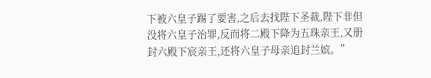下被六皇子踢了要害,之后去找陛下圣裁,陛下非但没将六皇子治罪,反而将二殿下降为五珠亲王,又册封六殿下宸亲王,还将六皇子母亲追封兰嫔。”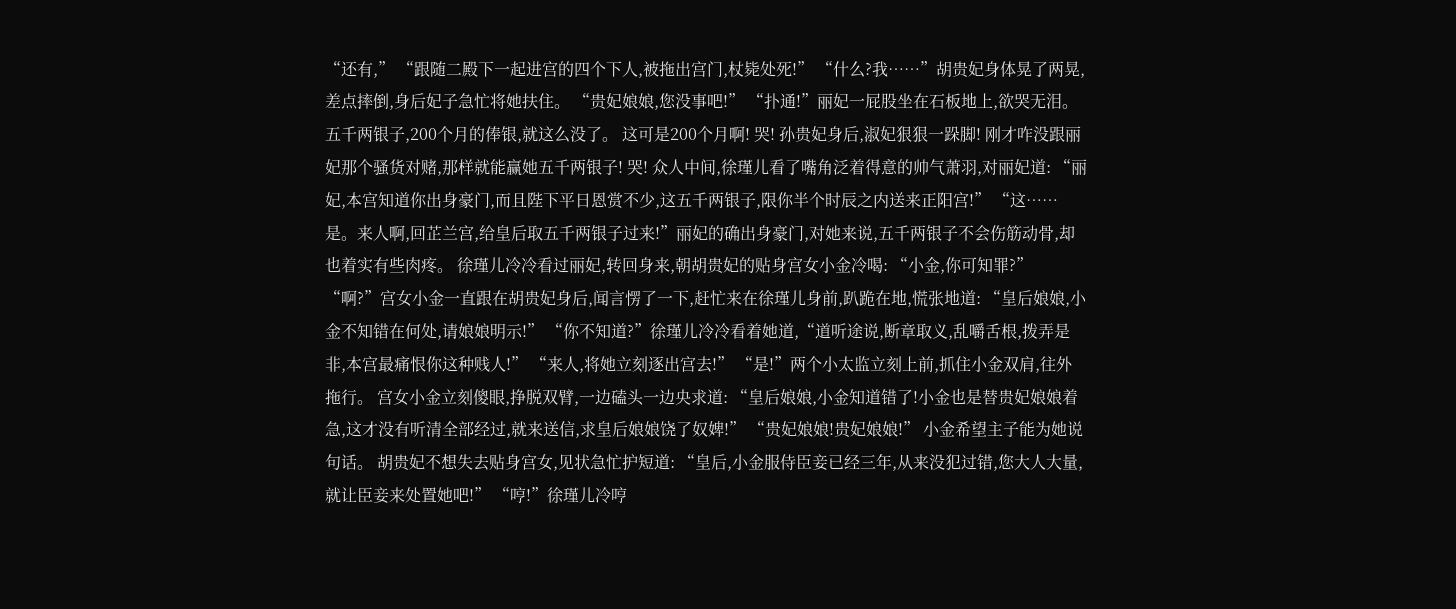“还有,” “跟随二殿下一起进宫的四个下人,被拖出宫门,杖毙处死!” “什么?我……”胡贵妃身体晃了两晃,差点摔倒,身后妃子急忙将她扶住。 “贵妃娘娘,您没事吧!” “扑通!”丽妃一屁股坐在石板地上,欲哭无泪。 五千两银子,200个月的俸银,就这么没了。 这可是200个月啊! 哭! 孙贵妃身后,淑妃狠狠一跺脚! 刚才咋没跟丽妃那个骚货对赌,那样就能赢她五千两银子! 哭! 众人中间,徐瑾儿看了嘴角泛着得意的帅气萧羽,对丽妃道: “丽妃,本宫知道你出身豪门,而且陛下平日恩赏不少,这五千两银子,限你半个时辰之内送来正阳宫!” “这……是。来人啊,回芷兰宫,给皇后取五千两银子过来!”丽妃的确出身豪门,对她来说,五千两银子不会伤筋动骨,却也着实有些肉疼。 徐瑾儿冷冷看过丽妃,转回身来,朝胡贵妃的贴身宫女小金冷喝: “小金,你可知罪?” “啊?”宫女小金一直跟在胡贵妃身后,闻言愣了一下,赶忙来在徐瑾儿身前,趴跪在地,慌张地道: “皇后娘娘,小金不知错在何处,请娘娘明示!” “你不知道?”徐瑾儿冷冷看着她道,“道听途说,断章取义,乱嚼舌根,拨弄是非,本宫最痛恨你这种贱人!” “来人,将她立刻逐出宫去!” “是!”两个小太监立刻上前,抓住小金双肩,往外拖行。 宫女小金立刻傻眼,挣脱双臂,一边磕头一边央求道: “皇后娘娘,小金知道错了!小金也是替贵妃娘娘着急,这才没有听清全部经过,就来送信,求皇后娘娘饶了奴婢!” “贵妃娘娘!贵妃娘娘!” 小金希望主子能为她说句话。 胡贵妃不想失去贴身宫女,见状急忙护短道: “皇后,小金服侍臣妾已经三年,从来没犯过错,您大人大量,就让臣妾来处置她吧!” “哼!”徐瑾儿冷哼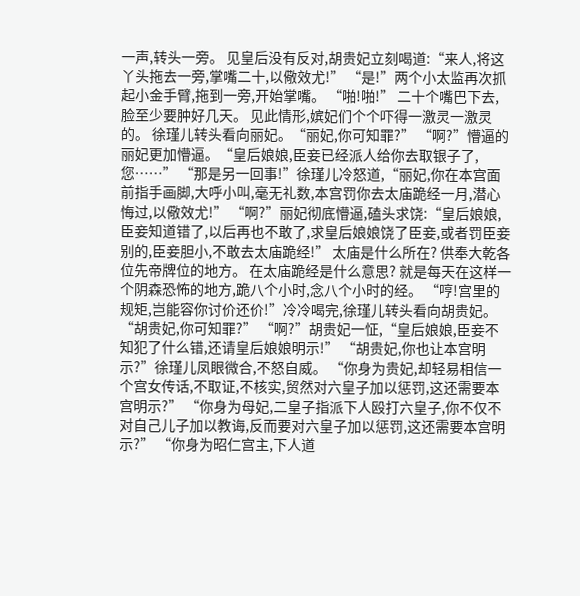一声,转头一旁。 见皇后没有反对,胡贵妃立刻喝道:“来人,将这丫头拖去一旁,掌嘴二十,以儆效尤!” “是!”两个小太监再次抓起小金手臂,拖到一旁,开始掌嘴。 “啪!啪!” 二十个嘴巴下去,脸至少要肿好几天。 见此情形,嫔妃们个个吓得一激灵一激灵的。 徐瑾儿转头看向丽妃。“丽妃,你可知罪?” “啊?”懵逼的丽妃更加懵逼。“皇后娘娘,臣妾已经派人给你去取银子了,您……” “那是另一回事!”徐瑾儿冷怒道,“丽妃,你在本宫面前指手画脚,大呼小叫,毫无礼数,本宫罚你去太庙跪经一月,潜心悔过,以儆效尤!” “啊?”丽妃彻底懵逼,磕头求饶:“皇后娘娘,臣妾知道错了,以后再也不敢了,求皇后娘娘饶了臣妾,或者罚臣妾别的,臣妾胆小,不敢去太庙跪经!” 太庙是什么所在? 供奉大乾各位先帝牌位的地方。 在太庙跪经是什么意思? 就是每天在这样一个阴森恐怖的地方,跪八个小时,念八个小时的经。 “哼!宫里的规矩,岂能容你讨价还价!”冷冷喝完,徐瑾儿转头看向胡贵妃。 “胡贵妃,你可知罪?” “啊?”胡贵妃一怔,“皇后娘娘,臣妾不知犯了什么错,还请皇后娘娘明示!” “胡贵妃,你也让本宫明示?”徐瑾儿凤眼微合,不怒自威。 “你身为贵妃,却轻易相信一个宫女传话,不取证,不核实,贸然对六皇子加以惩罚,这还需要本宫明示?” “你身为母妃,二皇子指派下人殴打六皇子,你不仅不对自己儿子加以教诲,反而要对六皇子加以惩罚,这还需要本宫明示?” “你身为昭仁宫主,下人道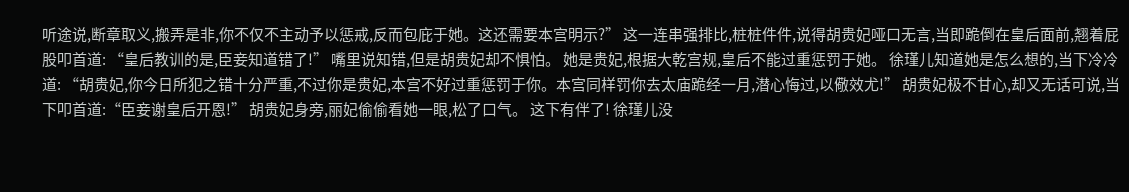听途说,断章取义,搬弄是非,你不仅不主动予以惩戒,反而包庇于她。这还需要本宫明示?” 这一连串强排比,桩桩件件,说得胡贵妃哑口无言,当即跪倒在皇后面前,翘着屁股叩首道: “皇后教训的是,臣妾知道错了!” 嘴里说知错,但是胡贵妃却不惧怕。 她是贵妃,根据大乾宫规,皇后不能过重惩罚于她。 徐瑾儿知道她是怎么想的,当下冷冷道: “胡贵妃,你今日所犯之错十分严重,不过你是贵妃,本宫不好过重惩罚于你。本宫同样罚你去太庙跪经一月,潜心悔过,以儆效尤!” 胡贵妃极不甘心,却又无话可说,当下叩首道:“臣妾谢皇后开恩!” 胡贵妃身旁,丽妃偷偷看她一眼,松了口气。 这下有伴了! 徐瑾儿没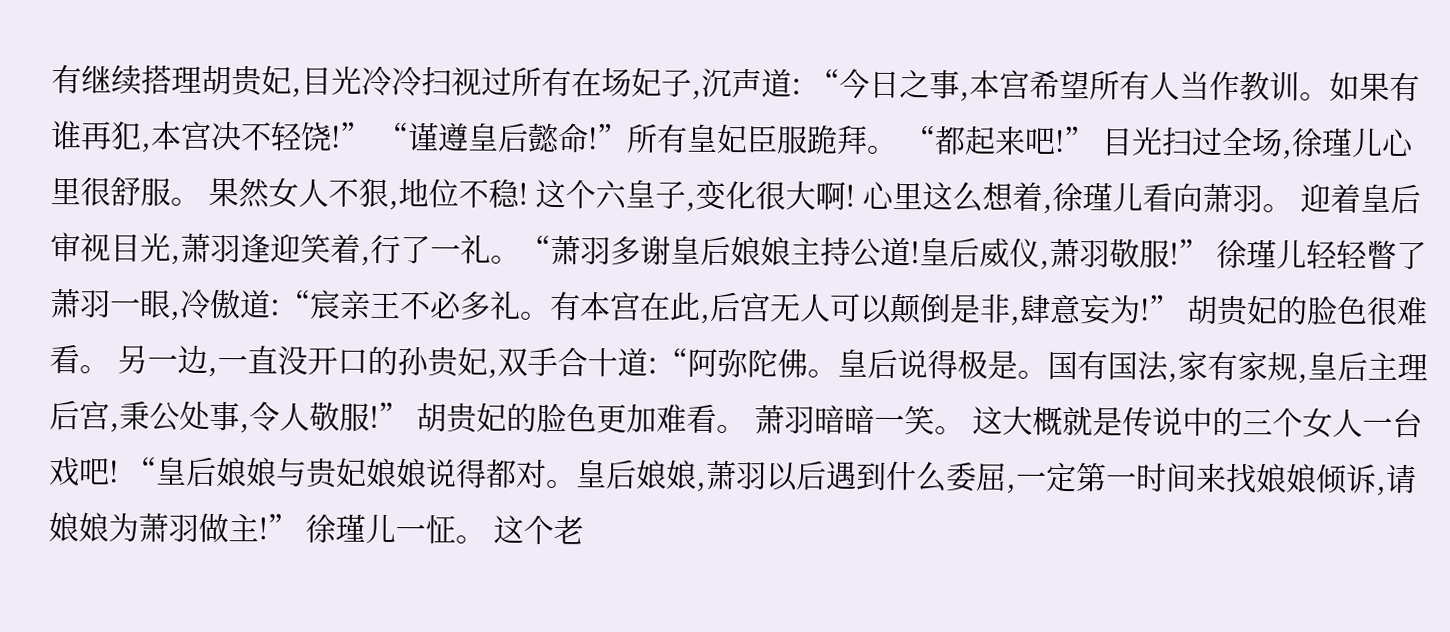有继续搭理胡贵妃,目光冷冷扫视过所有在场妃子,沉声道: “今日之事,本宫希望所有人当作教训。如果有谁再犯,本宫决不轻饶!” “谨遵皇后懿命!”所有皇妃臣服跪拜。 “都起来吧!” 目光扫过全场,徐瑾儿心里很舒服。 果然女人不狠,地位不稳! 这个六皇子,变化很大啊! 心里这么想着,徐瑾儿看向萧羽。 迎着皇后审视目光,萧羽逢迎笑着,行了一礼。“萧羽多谢皇后娘娘主持公道!皇后威仪,萧羽敬服!” 徐瑾儿轻轻瞥了萧羽一眼,冷傲道:“宸亲王不必多礼。有本宫在此,后宫无人可以颠倒是非,肆意妄为!” 胡贵妃的脸色很难看。 另一边,一直没开口的孙贵妃,双手合十道:“阿弥陀佛。皇后说得极是。国有国法,家有家规,皇后主理后宫,秉公处事,令人敬服!” 胡贵妃的脸色更加难看。 萧羽暗暗一笑。 这大概就是传说中的三个女人一台戏吧! “皇后娘娘与贵妃娘娘说得都对。皇后娘娘,萧羽以后遇到什么委屈,一定第一时间来找娘娘倾诉,请娘娘为萧羽做主!” 徐瑾儿一怔。 这个老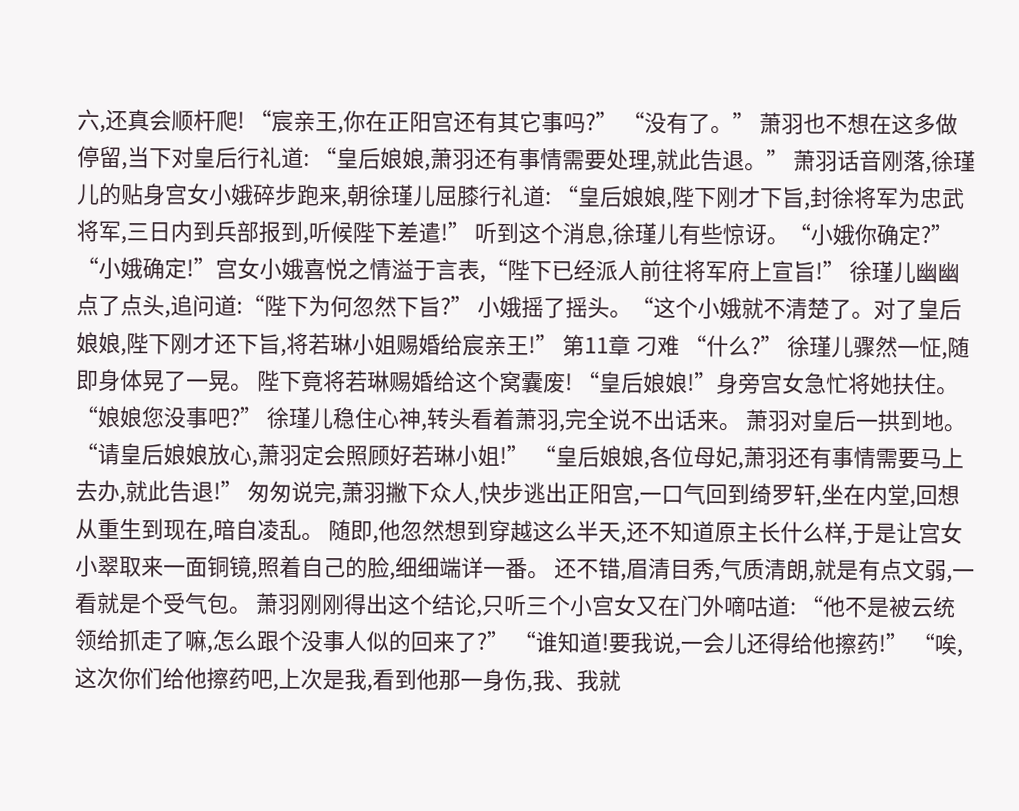六,还真会顺杆爬! “宸亲王,你在正阳宫还有其它事吗?” “没有了。” 萧羽也不想在这多做停留,当下对皇后行礼道: “皇后娘娘,萧羽还有事情需要处理,就此告退。” 萧羽话音刚落,徐瑾儿的贴身宫女小娥碎步跑来,朝徐瑾儿屈膝行礼道: “皇后娘娘,陛下刚才下旨,封徐将军为忠武将军,三日内到兵部报到,听候陛下差遣!” 听到这个消息,徐瑾儿有些惊讶。“小娥你确定?” “小娥确定!”宫女小娥喜悦之情溢于言表,“陛下已经派人前往将军府上宣旨!” 徐瑾儿幽幽点了点头,追问道:“陛下为何忽然下旨?” 小娥摇了摇头。“这个小娥就不清楚了。对了皇后娘娘,陛下刚才还下旨,将若琳小姐赐婚给宸亲王!” 第11章 刁难 “什么?” 徐瑾儿骤然一怔,随即身体晃了一晃。 陛下竟将若琳赐婚给这个窝囊废! “皇后娘娘!”身旁宫女急忙将她扶住。“娘娘您没事吧?” 徐瑾儿稳住心神,转头看着萧羽,完全说不出话来。 萧羽对皇后一拱到地。“请皇后娘娘放心,萧羽定会照顾好若琳小姐!” “皇后娘娘,各位母妃,萧羽还有事情需要马上去办,就此告退!” 匆匆说完,萧羽撇下众人,快步逃出正阳宫,一口气回到绮罗轩,坐在内堂,回想从重生到现在,暗自凌乱。 随即,他忽然想到穿越这么半天,还不知道原主长什么样,于是让宫女小翠取来一面铜镜,照着自己的脸,细细端详一番。 还不错,眉清目秀,气质清朗,就是有点文弱,一看就是个受气包。 萧羽刚刚得出这个结论,只听三个小宫女又在门外嘀咕道: “他不是被云统领给抓走了嘛,怎么跟个没事人似的回来了?” “谁知道!要我说,一会儿还得给他擦药!” “唉,这次你们给他擦药吧,上次是我,看到他那一身伤,我、我就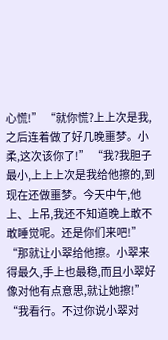心慌!” “就你慌?上上次是我,之后连着做了好几晚噩梦。小柔,这次该你了!” “我?我胆子最小,上上上次是我给他擦的,到现在还做噩梦。今天中午,他上、上吊,我还不知道晚上敢不敢睡觉呢。还是你们来吧!” “那就让小翠给他擦。小翠来得最久,手上也最稳,而且小翠好像对他有点意思,就让她擦!” “我看行。不过你说小翠对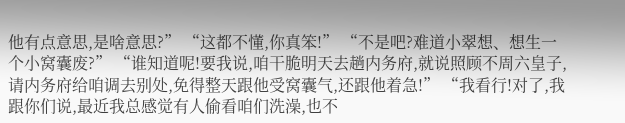他有点意思,是啥意思?” “这都不懂,你真笨!” “不是吧?难道小翠想、想生一个小窝囊废?” “谁知道呢!要我说,咱干脆明天去趟内务府,就说照顾不周六皇子,请内务府给咱调去别处,免得整天跟他受窝囊气,还跟他着急!” “我看行!对了,我跟你们说,最近我总感觉有人偷看咱们洗澡,也不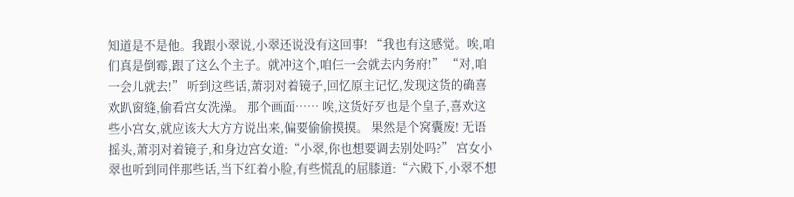知道是不是他。我跟小翠说,小翠还说没有这回事! “我也有这感觉。唉,咱们真是倒霉,跟了这么个主子。就冲这个,咱仨一会就去内务府!” “对,咱一会儿就去!” 听到这些话,萧羽对着镜子,回忆原主记忆,发现这货的确喜欢趴窗缝,偷看宫女洗澡。 那个画面…… 唉,这货好歹也是个皇子,喜欢这些小宫女,就应该大大方方说出来,偏要偷偷摸摸。 果然是个窝囊废! 无语摇头,萧羽对着镜子,和身边宫女道:“小翠,你也想要调去别处吗?” 宫女小翠也听到同伴那些话,当下红着小脸,有些慌乱的屈膝道:“六殿下,小翠不想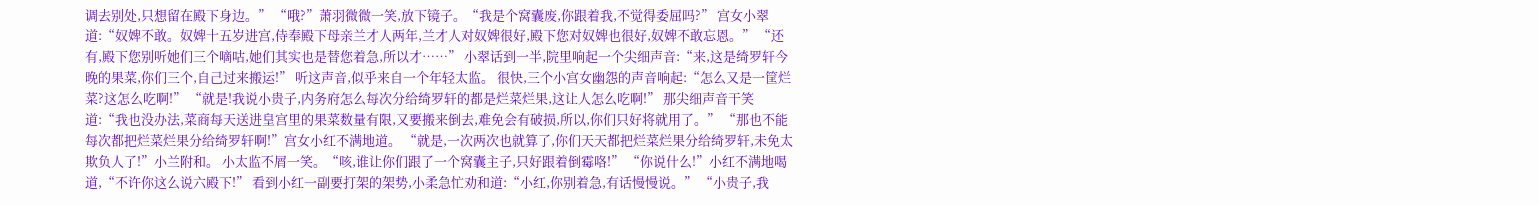调去别处,只想留在殿下身边。” “哦?”萧羽微微一笑,放下镜子。“我是个窝囊废,你跟着我,不觉得委屈吗?” 宫女小翠道:“奴婢不敢。奴婢十五岁进宫,侍奉殿下母亲兰才人两年,兰才人对奴婢很好,殿下您对奴婢也很好,奴婢不敢忘恩。” “还有,殿下您别听她们三个嘀咕,她们其实也是替您着急,所以才……” 小翠话到一半,院里响起一个尖细声音:“来,这是绮罗轩今晚的果菜,你们三个,自己过来搬运!” 听这声音,似乎来自一个年轻太监。 很快,三个小宫女幽怨的声音响起:“怎么又是一筐烂菜?这怎么吃啊!” “就是!我说小贵子,内务府怎么每次分给绮罗轩的都是烂菜烂果,这让人怎么吃啊!” 那尖细声音干笑道:“我也没办法,菜商每天送进皇宫里的果菜数量有限,又要搬来倒去,难免会有破损,所以,你们只好将就用了。” “那也不能每次都把烂菜烂果分给绮罗轩啊!”宫女小红不满地道。 “就是,一次两次也就算了,你们天天都把烂菜烂果分给绮罗轩,未免太欺负人了!”小兰附和。 小太监不屑一笑。“咳,谁让你们跟了一个窝囊主子,只好跟着倒霉咯!” “你说什么!”小红不满地喝道,“不许你这么说六殿下!” 看到小红一副要打架的架势,小柔急忙劝和道:“小红,你别着急,有话慢慢说。” “小贵子,我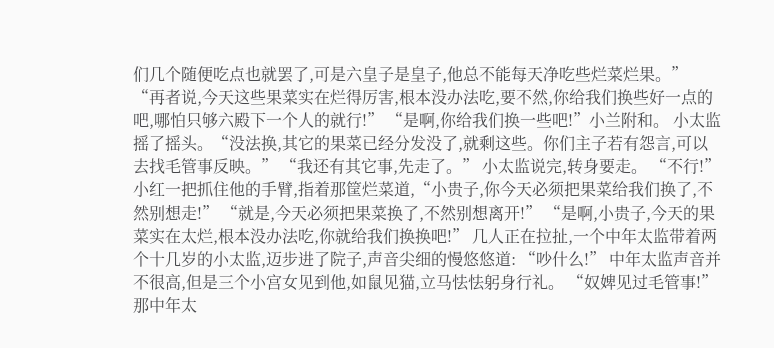们几个随便吃点也就罢了,可是六皇子是皇子,他总不能每天净吃些烂菜烂果。” “再者说,今天这些果菜实在烂得厉害,根本没办法吃,要不然,你给我们换些好一点的吧,哪怕只够六殿下一个人的就行!” “是啊,你给我们换一些吧!”小兰附和。 小太监摇了摇头。“没法换,其它的果菜已经分发没了,就剩这些。你们主子若有怨言,可以去找毛管事反映。” “我还有其它事,先走了。” 小太监说完,转身要走。 “不行!”小红一把抓住他的手臂,指着那筐烂菜道,“小贵子,你今天必须把果菜给我们换了,不然别想走!” “就是,今天必须把果菜换了,不然别想离开!” “是啊,小贵子,今天的果菜实在太烂,根本没办法吃,你就给我们换换吧!” 几人正在拉扯,一个中年太监带着两个十几岁的小太监,迈步进了院子,声音尖细的慢悠悠道: “吵什么!” 中年太监声音并不很高,但是三个小宫女见到他,如鼠见猫,立马怯怯躬身行礼。 “奴婢见过毛管事!” 那中年太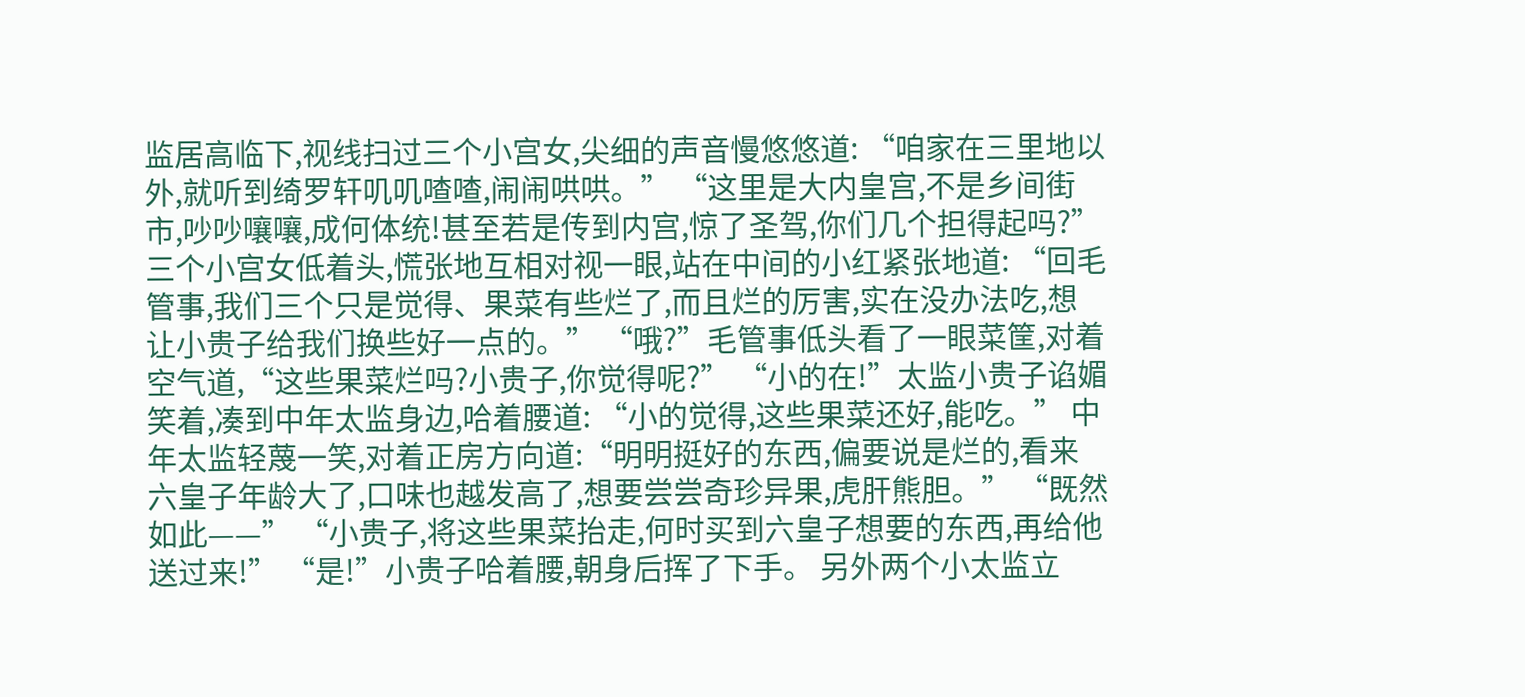监居高临下,视线扫过三个小宫女,尖细的声音慢悠悠道: “咱家在三里地以外,就听到绮罗轩叽叽喳喳,闹闹哄哄。” “这里是大内皇宫,不是乡间街市,吵吵嚷嚷,成何体统!甚至若是传到内宫,惊了圣驾,你们几个担得起吗?” 三个小宫女低着头,慌张地互相对视一眼,站在中间的小红紧张地道: “回毛管事,我们三个只是觉得、果菜有些烂了,而且烂的厉害,实在没办法吃,想让小贵子给我们换些好一点的。” “哦?”毛管事低头看了一眼菜筐,对着空气道,“这些果菜烂吗?小贵子,你觉得呢?” “小的在!”太监小贵子谄媚笑着,凑到中年太监身边,哈着腰道: “小的觉得,这些果菜还好,能吃。” 中年太监轻蔑一笑,对着正房方向道:“明明挺好的东西,偏要说是烂的,看来六皇子年龄大了,口味也越发高了,想要尝尝奇珍异果,虎肝熊胆。” “既然如此——” “小贵子,将这些果菜抬走,何时买到六皇子想要的东西,再给他送过来!” “是!”小贵子哈着腰,朝身后挥了下手。 另外两个小太监立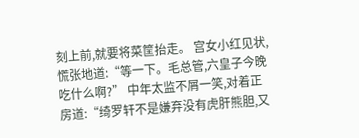刻上前,就要将菜筐抬走。 宫女小红见状,慌张地道:“等一下。毛总管,六皇子今晚吃什么啊?” 中年太监不屑一笑,对着正房道:“绮罗轩不是嫌弃没有虎肝熊胆,又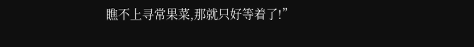瞧不上寻常果菜,那就只好等着了!”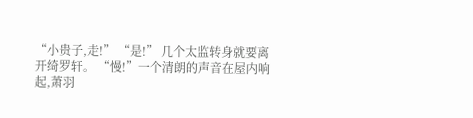“小贵子,走!” “是!” 几个太监转身就要离开绮罗轩。 “慢!”一个清朗的声音在屋内响起,萧羽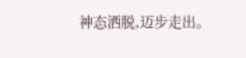神态洒脱,迈步走出。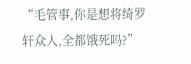“毛管事,你是想将绮罗轩众人,全都饿死吗?”